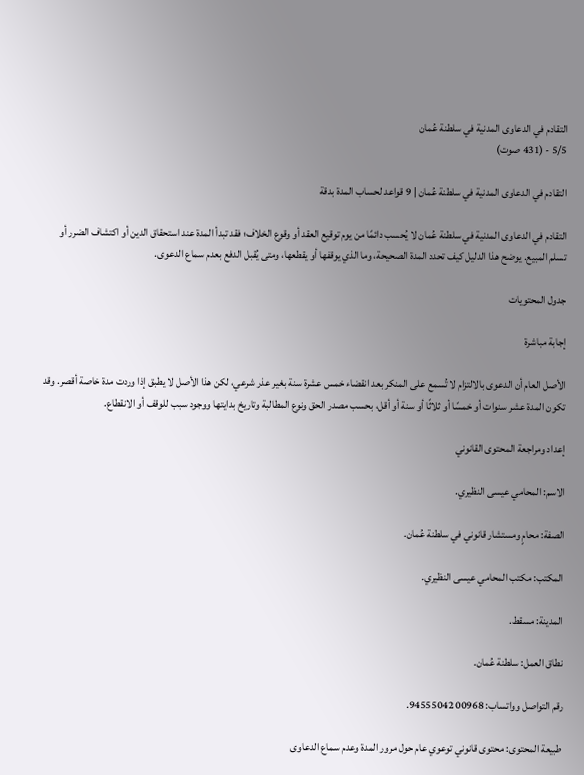التقادم في الدعاوى المدنية في سلطنة عُمان
5/5 - (431 صوت)

التقادم في الدعاوى المدنية في سلطنة عُمان | 9 قواعد لحساب المدة بدقة

التقادم في الدعاوى المدنية في سلطنة عُمان لا يُحسب دائمًا من يوم توقيع العقد أو وقوع الخلاف؛ فقد تبدأ المدة عند استحقاق الدين أو اكتشاف الضرر أو تسلم المبيع. يوضح هذا الدليل كيف تحدد المدة الصحيحة، وما الذي يوقفها أو يقطعها، ومتى يُقبل الدفع بعدم سماع الدعوى.

جدول المحتويات

إجابة مباشرة

الأصل العام أن الدعوى بالالتزام لا تُسمع على المنكر بعد انقضاء خمس عشرة سنة بغير عذر شرعي، لكن هذا الأصل لا يطبق إذا وردت مدة خاصة أقصر. وقد تكون المدة عشر سنوات أو خمسًا أو ثلاثًا أو سنة أو أقل، بحسب مصدر الحق ونوع المطالبة وتاريخ بدايتها ووجود سبب للوقف أو الانقطاع.

إعداد ومراجعة المحتوى القانوني

الاسم: المحامي عيسى النظيري.

الصفة: محامٍ ومستشار قانوني في سلطنة عُمان.

المكتب: مكتب المحامي عيسى النظيري.

المدينة: مسقط.

نطاق العمل: سلطنة عُمان.

رقم التواصل وواتساب: 00968 94555042.

طبيعة المحتوى: محتوى قانوني توعوي عام حول مرور المدة وعدم سماع الدعاوى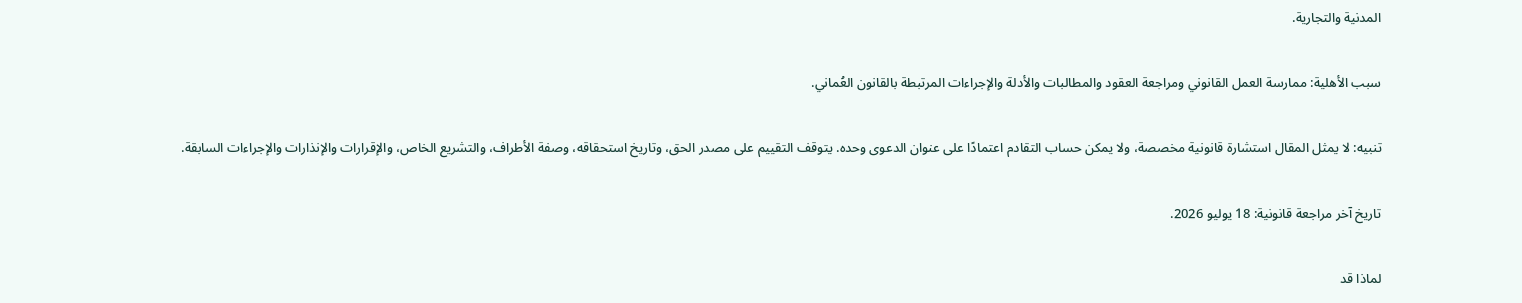المدنية والتجارية.

سبب الأهلية: ممارسة العمل القانوني ومراجعة العقود والمطالبات والأدلة والإجراءات المرتبطة بالقانون العُماني.

تنبيه: لا يمثل المقال استشارة قانونية مخصصة، ولا يمكن حساب التقادم اعتمادًا على عنوان الدعوى وحده. يتوقف التقييم على مصدر الحق، وتاريخ استحقاقه، وصفة الأطراف، والتشريع الخاص، والإقرارات والإنذارات والإجراءات السابقة.

تاريخ آخر مراجعة قانونية: 18 يوليو 2026.

لماذا قد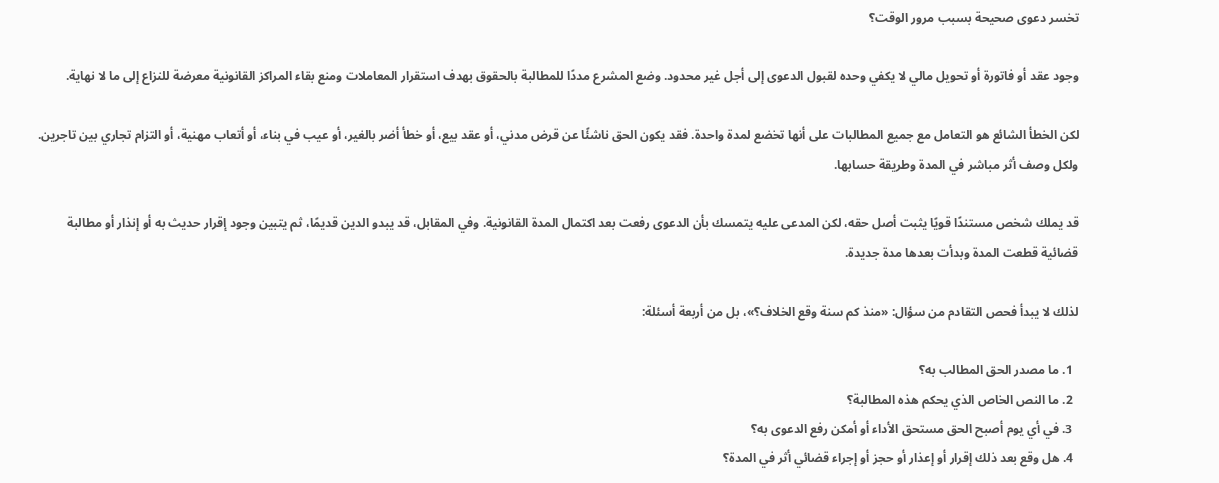تخسر دعوى صحيحة بسبب مرور الوقت؟

وجود عقد أو فاتورة أو تحويل مالي لا يكفي وحده لقبول الدعوى إلى أجل غير محدود. وضع المشرع مددًا للمطالبة بالحقوق بهدف استقرار المعاملات ومنع بقاء المراكز القانونية معرضة للنزاع إلى ما لا نهاية.

لكن الخطأ الشائع هو التعامل مع جميع المطالبات على أنها تخضع لمدة واحدة. فقد يكون الحق ناشئًا عن قرض مدني، أو عقد بيع، أو خطأ أضر بالغير، أو عيب في بناء، أو أتعاب مهنية، أو التزام تجاري بين تاجرين. ولكل وصف أثر مباشر في المدة وطريقة حسابها.

قد يملك شخص مستندًا قويًا يثبت أصل حقه، لكن المدعى عليه يتمسك بأن الدعوى رفعت بعد اكتمال المدة القانونية. وفي المقابل، قد يبدو الدين قديمًا، ثم يتبين وجود إقرار حديث به أو إنذار أو مطالبة قضائية قطعت المدة وبدأت بعدها مدة جديدة.

لذلك لا يبدأ فحص التقادم من سؤال: «منذ كم سنة وقع الخلاف؟»، بل من أربعة أسئلة:

  1. ما مصدر الحق المطالب به؟
  2. ما النص الخاص الذي يحكم هذه المطالبة؟
  3. في أي يوم أصبح الحق مستحق الأداء أو أمكن رفع الدعوى به؟
  4. هل وقع بعد ذلك إقرار أو إعذار أو حجز أو إجراء قضائي أثر في المدة؟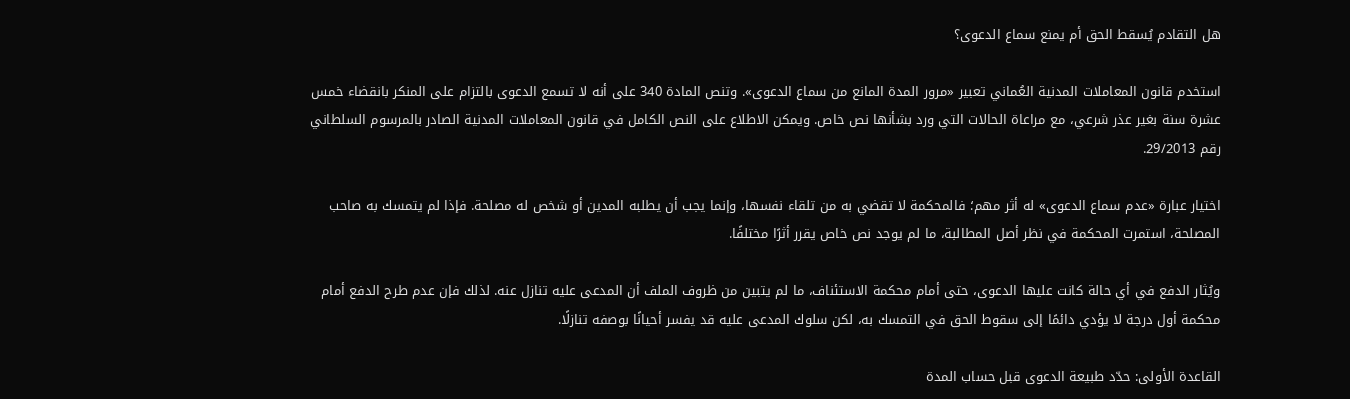هل التقادم يُسقط الحق أم يمنع سماع الدعوى؟

استخدم قانون المعاملات المدنية العُماني تعبير «مرور المدة المانع من سماع الدعوى». وتنص المادة 340 على أنه لا تسمع الدعوى بالتزام على المنكر بانقضاء خمس عشرة سنة بغير عذر شرعي، مع مراعاة الحالات التي ورد بشأنها نص خاص. ويمكن الاطلاع على النص الكامل في قانون المعاملات المدنية الصادر بالمرسوم السلطاني رقم 29/2013.

اختيار عبارة «عدم سماع الدعوى» له أثر مهم؛ فالمحكمة لا تقضي به من تلقاء نفسها، وإنما يجب أن يطلبه المدين أو شخص له مصلحة. فإذا لم يتمسك به صاحب المصلحة، استمرت المحكمة في نظر أصل المطالبة، ما لم يوجد نص خاص يقرر أثرًا مختلفًا.

ويُثار الدفع في أي حالة كانت عليها الدعوى، حتى أمام محكمة الاستئناف، ما لم يتبين من ظروف الملف أن المدعى عليه تنازل عنه. لذلك فإن عدم طرح الدفع أمام محكمة أول درجة لا يؤدي دائمًا إلى سقوط الحق في التمسك به، لكن سلوك المدعى عليه قد يفسر أحيانًا بوصفه تنازلًا.

القاعدة الأولى: حدّد طبيعة الدعوى قبل حساب المدة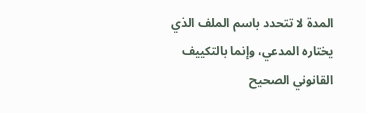المدة لا تتحدد باسم الملف الذي يختاره المدعي، وإنما بالتكييف القانوني الصحيح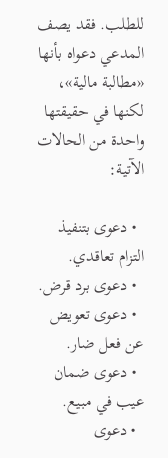للطلب. فقد يصف المدعي دعواه بأنها «مطالبة مالية»، لكنها في حقيقتها واحدة من الحالات الآتية:

  • دعوى بتنفيذ التزام تعاقدي.
  • دعوى برد قرض.
  • دعوى تعويض عن فعل ضار.
  • دعوى ضمان عيب في مبيع.
  • دعوى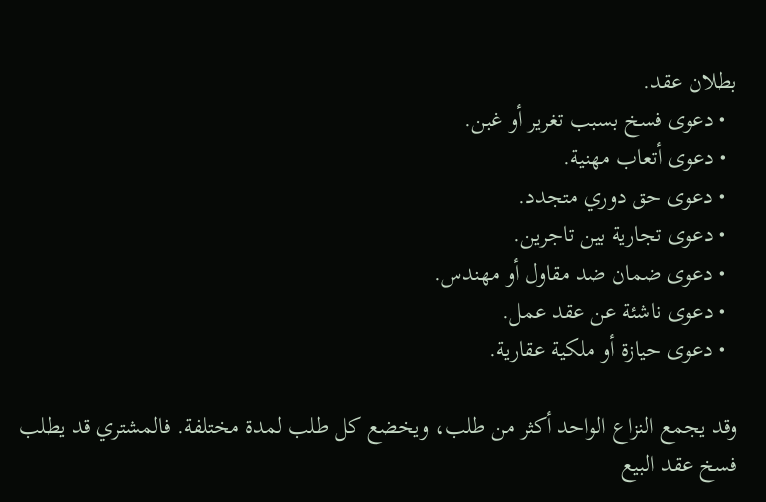بطلان عقد.
  • دعوى فسخ بسبب تغرير أو غبن.
  • دعوى أتعاب مهنية.
  • دعوى حق دوري متجدد.
  • دعوى تجارية بين تاجرين.
  • دعوى ضمان ضد مقاول أو مهندس.
  • دعوى ناشئة عن عقد عمل.
  • دعوى حيازة أو ملكية عقارية.

وقد يجمع النزاع الواحد أكثر من طلب، ويخضع كل طلب لمدة مختلفة. فالمشتري قد يطلب فسخ عقد البيع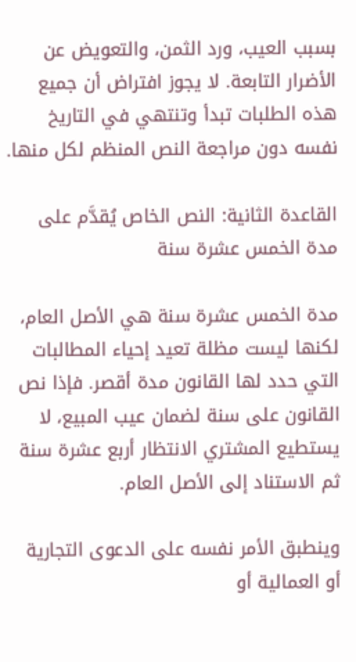بسبب العيب، ورد الثمن، والتعويض عن الأضرار التابعة. لا يجوز افتراض أن جميع هذه الطلبات تبدأ وتنتهي في التاريخ نفسه دون مراجعة النص المنظم لكل منها.

القاعدة الثانية: النص الخاص يُقدَّم على مدة الخمس عشرة سنة

مدة الخمس عشرة سنة هي الأصل العام، لكنها ليست مظلة تعيد إحياء المطالبات التي حدد لها القانون مدة أقصر. فإذا نص القانون على سنة لضمان عيب المبيع، لا يستطيع المشتري الانتظار أربع عشرة سنة ثم الاستناد إلى الأصل العام.

وينطبق الأمر نفسه على الدعوى التجارية أو العمالية أو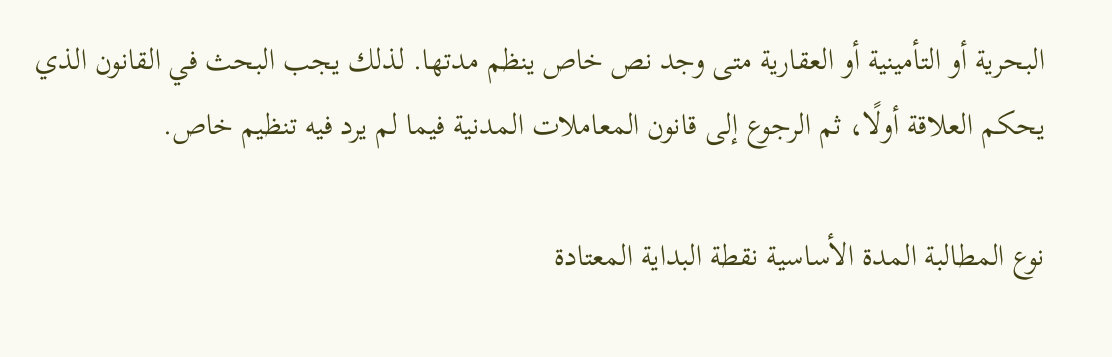البحرية أو التأمينية أو العقارية متى وجد نص خاص ينظم مدتها. لذلك يجب البحث في القانون الذي يحكم العلاقة أولًا، ثم الرجوع إلى قانون المعاملات المدنية فيما لم يرد فيه تنظيم خاص.

نوع المطالبة المدة الأساسية نقطة البداية المعتادة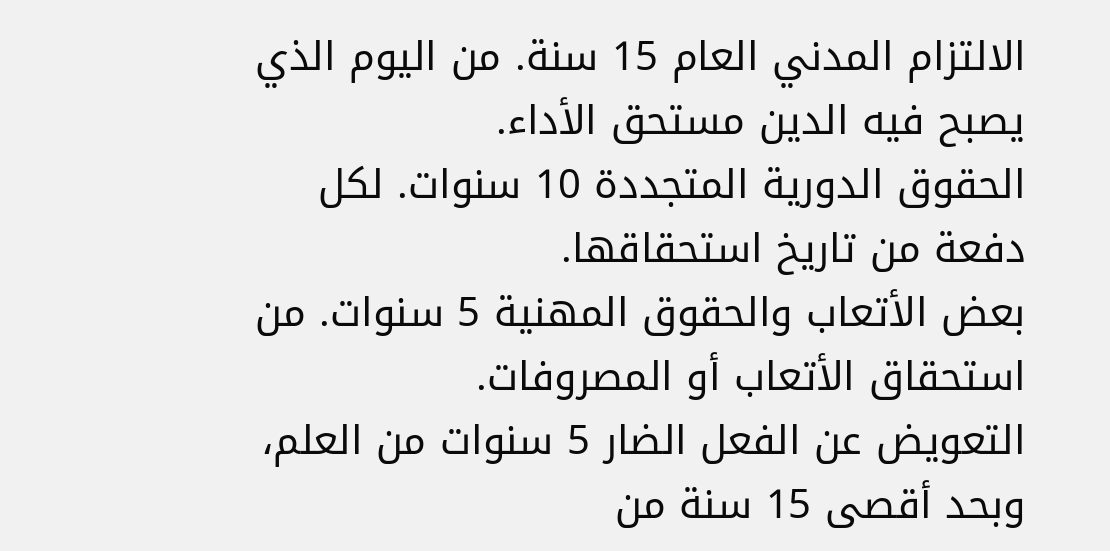الالتزام المدني العام 15 سنة. من اليوم الذي يصبح فيه الدين مستحق الأداء.
الحقوق الدورية المتجددة 10 سنوات. لكل دفعة من تاريخ استحقاقها.
بعض الأتعاب والحقوق المهنية 5 سنوات. من استحقاق الأتعاب أو المصروفات.
التعويض عن الفعل الضار 5 سنوات من العلم، وبحد أقصى 15 سنة من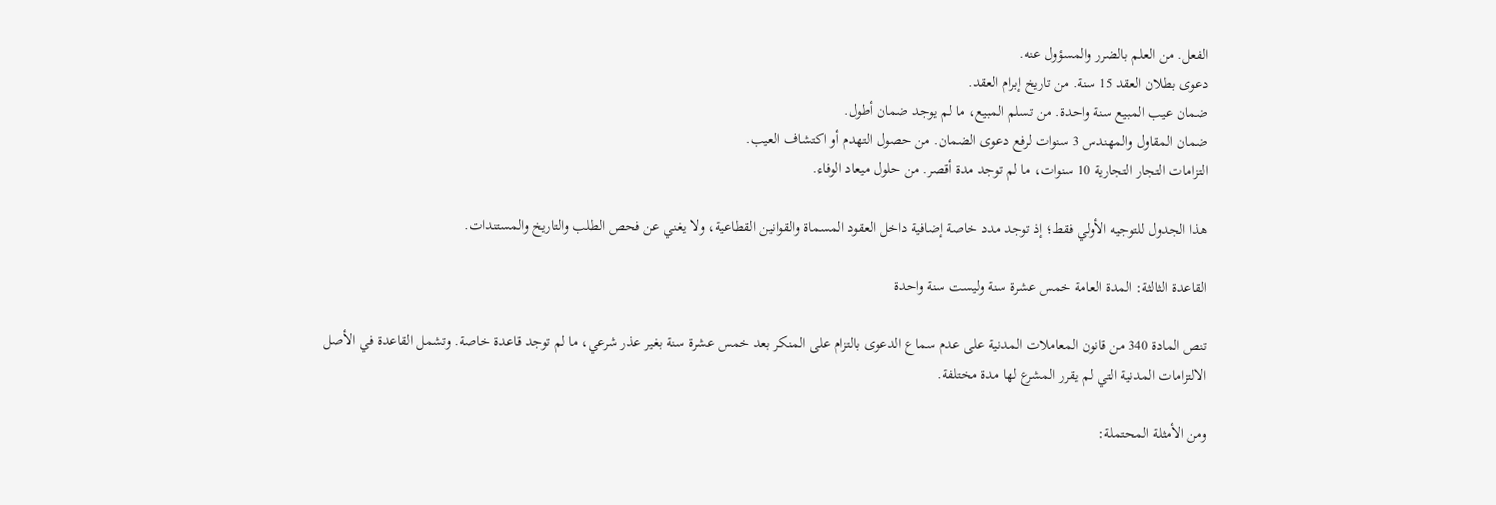الفعل. من العلم بالضرر والمسؤول عنه.
دعوى بطلان العقد 15 سنة. من تاريخ إبرام العقد.
ضمان عيب المبيع سنة واحدة. من تسلم المبيع، ما لم يوجد ضمان أطول.
ضمان المقاول والمهندس 3 سنوات لرفع دعوى الضمان. من حصول التهدم أو اكتشاف العيب.
التزامات التجار التجارية 10 سنوات، ما لم توجد مدة أقصر. من حلول ميعاد الوفاء.

هذا الجدول للتوجيه الأولي فقط؛ إذ توجد مدد خاصة إضافية داخل العقود المسماة والقوانين القطاعية، ولا يغني عن فحص الطلب والتاريخ والمستندات.

القاعدة الثالثة: المدة العامة خمس عشرة سنة وليست سنة واحدة

تنص المادة 340 من قانون المعاملات المدنية على عدم سماع الدعوى بالتزام على المنكر بعد خمس عشرة سنة بغير عذر شرعي، ما لم توجد قاعدة خاصة. وتشمل القاعدة في الأصل الالتزامات المدنية التي لم يقرر المشرع لها مدة مختلفة.

ومن الأمثلة المحتملة: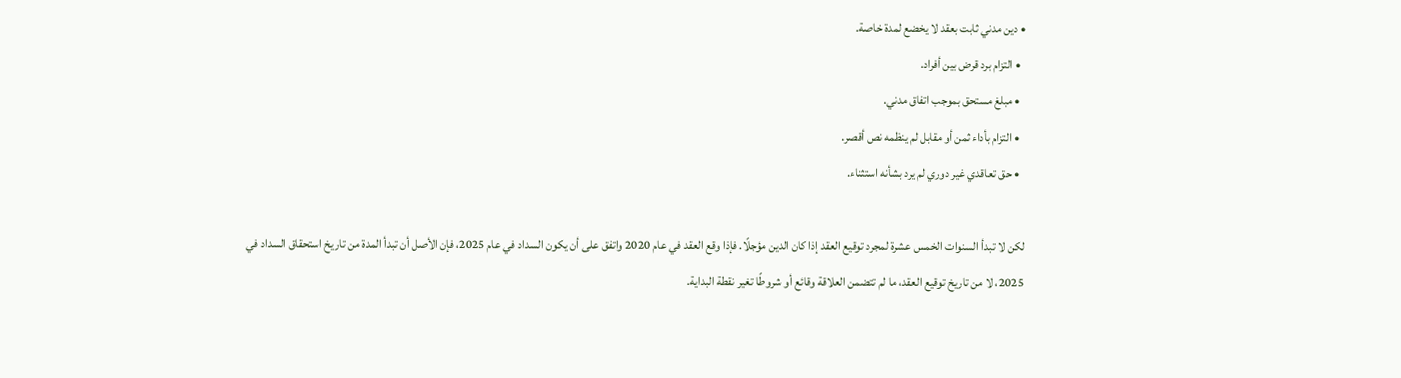• دين مدني ثابت بعقد لا يخضع لمدة خاصة.
  • التزام برد قرض بين أفراد.
  • مبلغ مستحق بموجب اتفاق مدني.
  • التزام بأداء ثمن أو مقابل لم ينظمه نص أقصر.
  • حق تعاقدي غير دوري لم يرد بشأنه استثناء.

لكن لا تبدأ السنوات الخمس عشرة لمجرد توقيع العقد إذا كان الدين مؤجلًا. فإذا وقع العقد في عام 2020 واتفق على أن يكون السداد في عام 2025، فإن الأصل أن تبدأ المدة من تاريخ استحقاق السداد في 2025، لا من تاريخ توقيع العقد، ما لم تتضمن العلاقة وقائع أو شروطًا تغير نقطة البداية.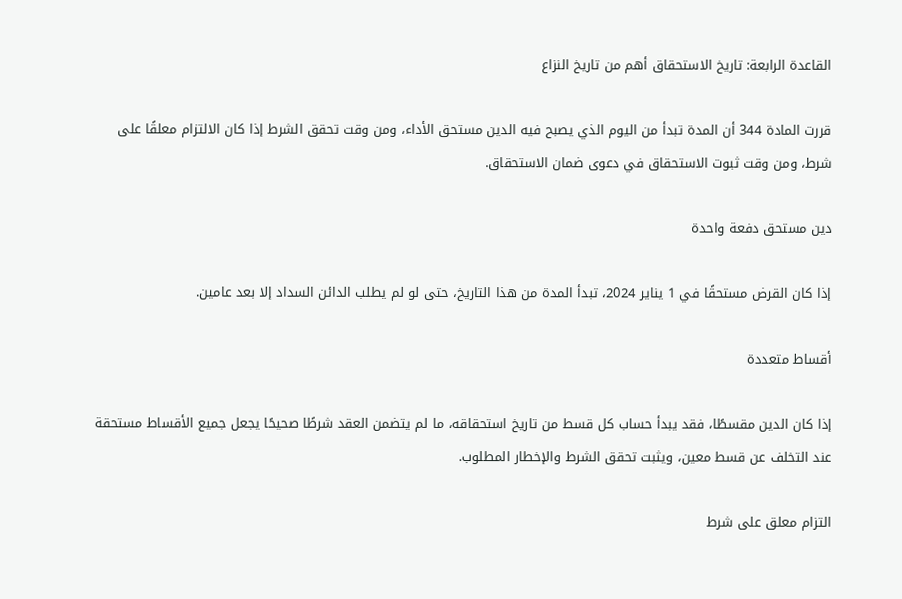القاعدة الرابعة: تاريخ الاستحقاق أهم من تاريخ النزاع

قررت المادة 344 أن المدة تبدأ من اليوم الذي يصبح فيه الدين مستحق الأداء، ومن وقت تحقق الشرط إذا كان الالتزام معلقًا على شرط، ومن وقت ثبوت الاستحقاق في دعوى ضمان الاستحقاق.

دين مستحق دفعة واحدة

إذا كان القرض مستحقًا في 1 يناير 2024، تبدأ المدة من هذا التاريخ، حتى لو لم يطلب الدائن السداد إلا بعد عامين.

أقساط متعددة

إذا كان الدين مقسطًا، فقد يبدأ حساب كل قسط من تاريخ استحقاقه، ما لم يتضمن العقد شرطًا صحيحًا يجعل جميع الأقساط مستحقة عند التخلف عن قسط معين، ويثبت تحقق الشرط والإخطار المطلوب.

التزام معلق على شرط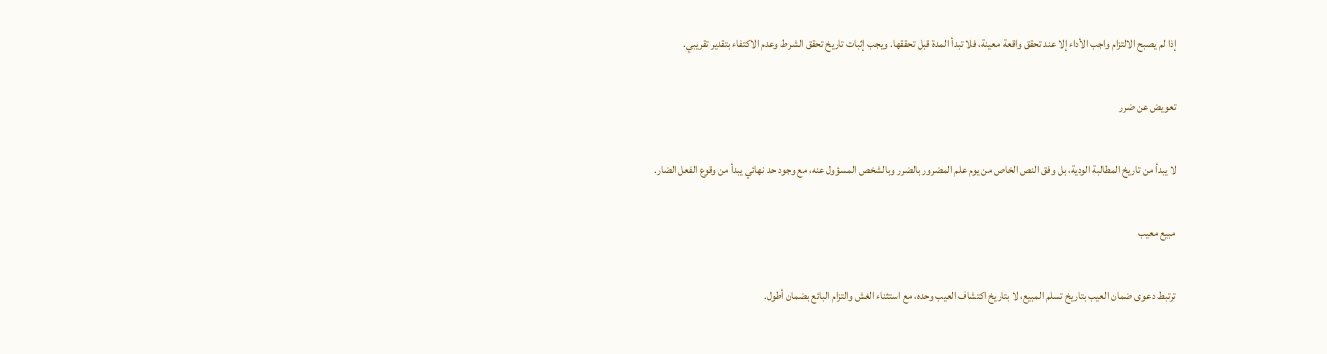إذا لم يصبح الالتزام واجب الأداء إلا عند تحقق واقعة معينة، فلا تبدأ المدة قبل تحققها. ويجب إثبات تاريخ تحقق الشرط وعدم الاكتفاء بتقدير تقريبي.

تعويض عن ضرر

لا يبدأ من تاريخ المطالبة الودية، بل وفق النص الخاص من يوم علم المضرور بالضرر وبالشخص المسؤول عنه، مع وجود حد نهائي يبدأ من وقوع الفعل الضار.

مبيع معيب

ترتبط دعوى ضمان العيب بتاريخ تسلم المبيع، لا بتاريخ اكتشاف العيب وحده، مع استثناء الغش والتزام البائع بضمان أطول.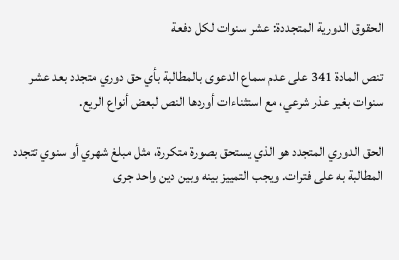الحقوق الدورية المتجددة: عشر سنوات لكل دفعة

تنص المادة 341 على عدم سماع الدعوى بالمطالبة بأي حق دوري متجدد بعد عشر سنوات بغير عذر شرعي، مع استثناءات أوردها النص لبعض أنواع الريع.

الحق الدوري المتجدد هو الذي يستحق بصورة متكررة، مثل مبلغ شهري أو سنوي تتجدد المطالبة به على فترات. ويجب التمييز بينه وبين دين واحد جرى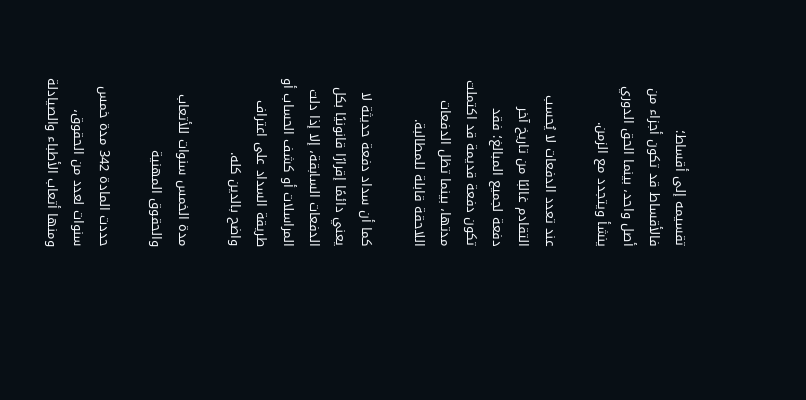تقسيمه إلى أقساط؛ فالأقساط قد تكون أجزاء من أصل واحد، بينما الحق الدوري ينشأ ويتجدد مع الزمن.

عند تعدد الدفعات لا يُحسب التقادم غالبًا من تاريخ آخر دفعة لجميع المبالغ؛ فقد تكون دفعة قديمة قد اكتملت مدتها، بينما تظل الدفعات اللاحقة قابلة للمطالبة.

كما أن سداد دفعة حديثة لا يعني دائمًا إقرارًا قانونيًا بكل الدفعات السابقة، إلا إذا دلت المراسلات أو كشف الحساب أو طريقة السداد على اعتراف واضح بالدين كله.

مدة الخمس سنوات للأتعاب والحقوق المهنية

حددت المادة 342 مدة خمس سنوات لعدد من الحقوق، ومنها أتعاب الأطباء والصيادلة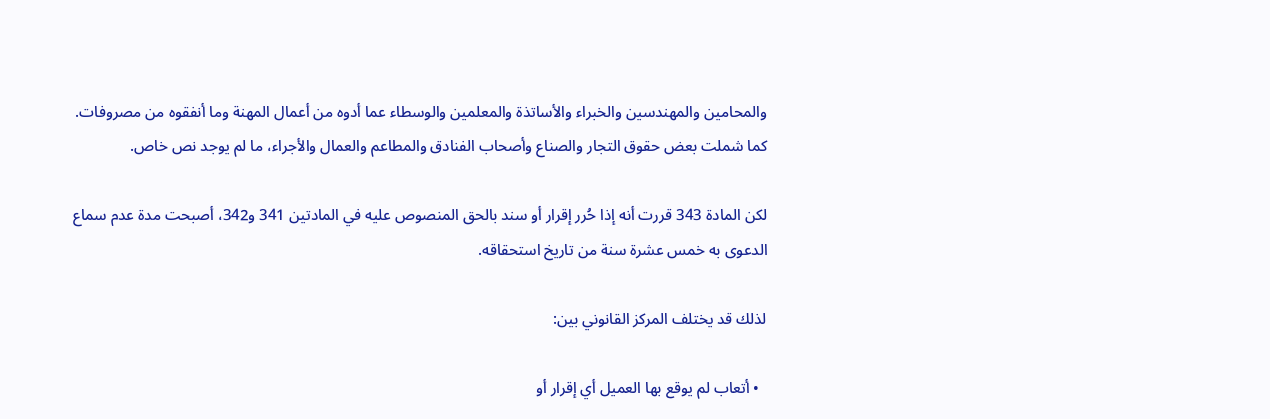والمحامين والمهندسين والخبراء والأساتذة والمعلمين والوسطاء عما أدوه من أعمال المهنة وما أنفقوه من مصروفات. كما شملت بعض حقوق التجار والصناع وأصحاب الفنادق والمطاعم والعمال والأجراء، ما لم يوجد نص خاص.

لكن المادة 343 قررت أنه إذا حُرر إقرار أو سند بالحق المنصوص عليه في المادتين 341 و342، أصبحت مدة عدم سماع الدعوى به خمس عشرة سنة من تاريخ استحقاقه.

لذلك قد يختلف المركز القانوني بين:

  • أتعاب لم يوقع بها العميل أي إقرار أو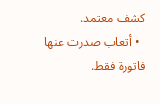كشف معتمد.
  • أتعاب صدرت عنها فاتورة فقط.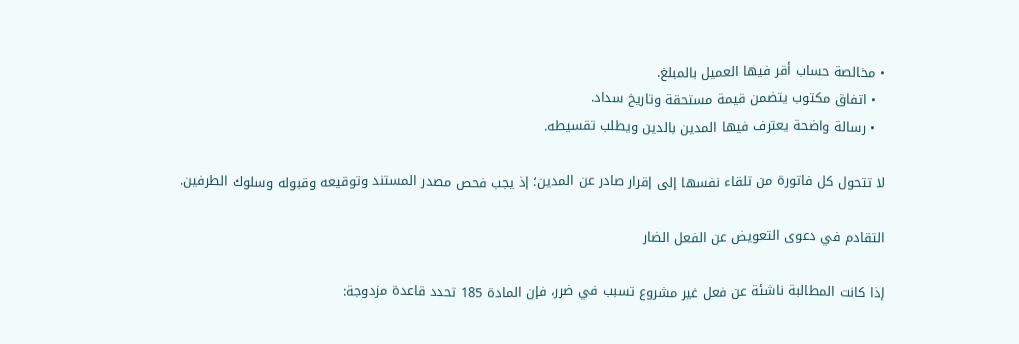• مخالصة حساب أقر فيها العميل بالمبلغ.
  • اتفاق مكتوب يتضمن قيمة مستحقة وتاريخ سداد.
  • رسالة واضحة يعترف فيها المدين بالدين ويطلب تقسيطه.

لا تتحول كل فاتورة من تلقاء نفسها إلى إقرار صادر عن المدين؛ إذ يجب فحص مصدر المستند وتوقيعه وقبوله وسلوك الطرفين.

التقادم في دعوى التعويض عن الفعل الضار

إذا كانت المطالبة ناشئة عن فعل غير مشروع تسبب في ضرر، فإن المادة 185 تحدد قاعدة مزدوجة: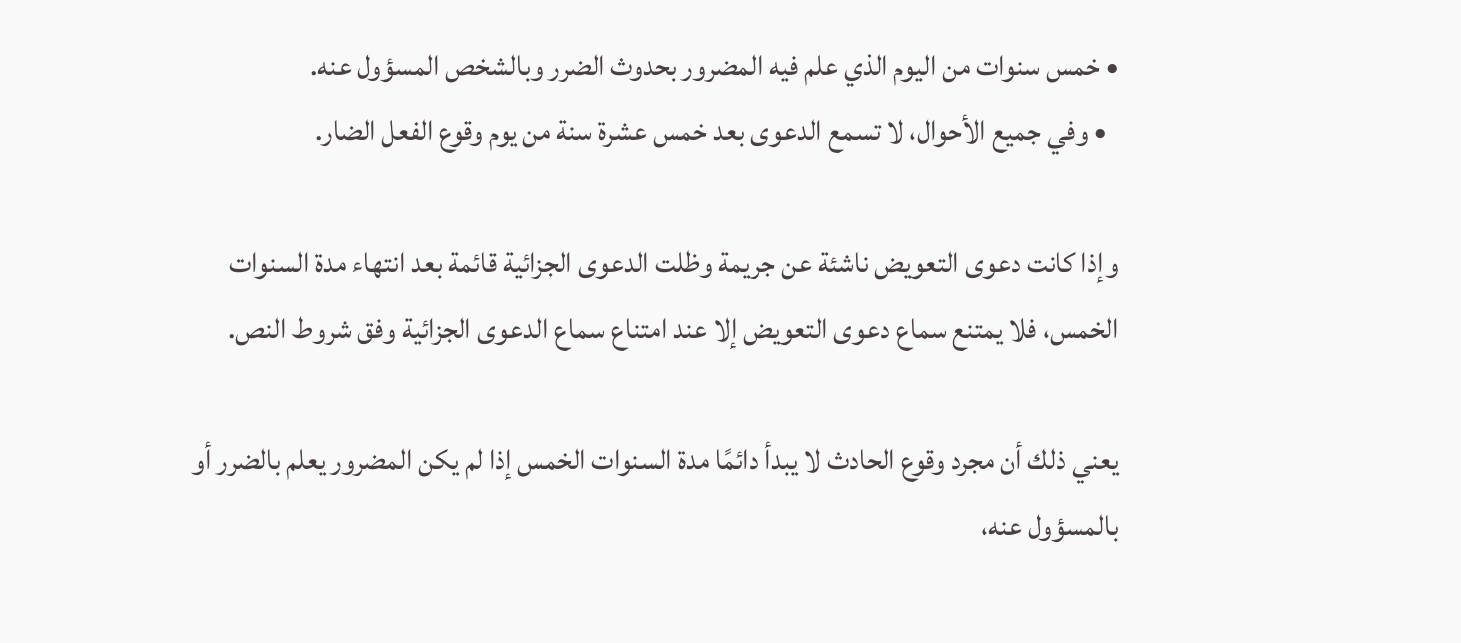• خمس سنوات من اليوم الذي علم فيه المضرور بحدوث الضرر وبالشخص المسؤول عنه.
  • وفي جميع الأحوال، لا تسمع الدعوى بعد خمس عشرة سنة من يوم وقوع الفعل الضار.

وإذا كانت دعوى التعويض ناشئة عن جريمة وظلت الدعوى الجزائية قائمة بعد انتهاء مدة السنوات الخمس، فلا يمتنع سماع دعوى التعويض إلا عند امتناع سماع الدعوى الجزائية وفق شروط النص.

يعني ذلك أن مجرد وقوع الحادث لا يبدأ دائمًا مدة السنوات الخمس إذا لم يكن المضرور يعلم بالضرر أو بالمسؤول عنه،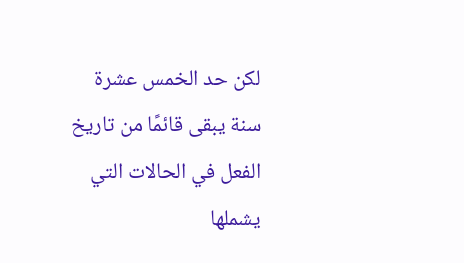لكن حد الخمس عشرة سنة يبقى قائمًا من تاريخ الفعل في الحالات التي يشملها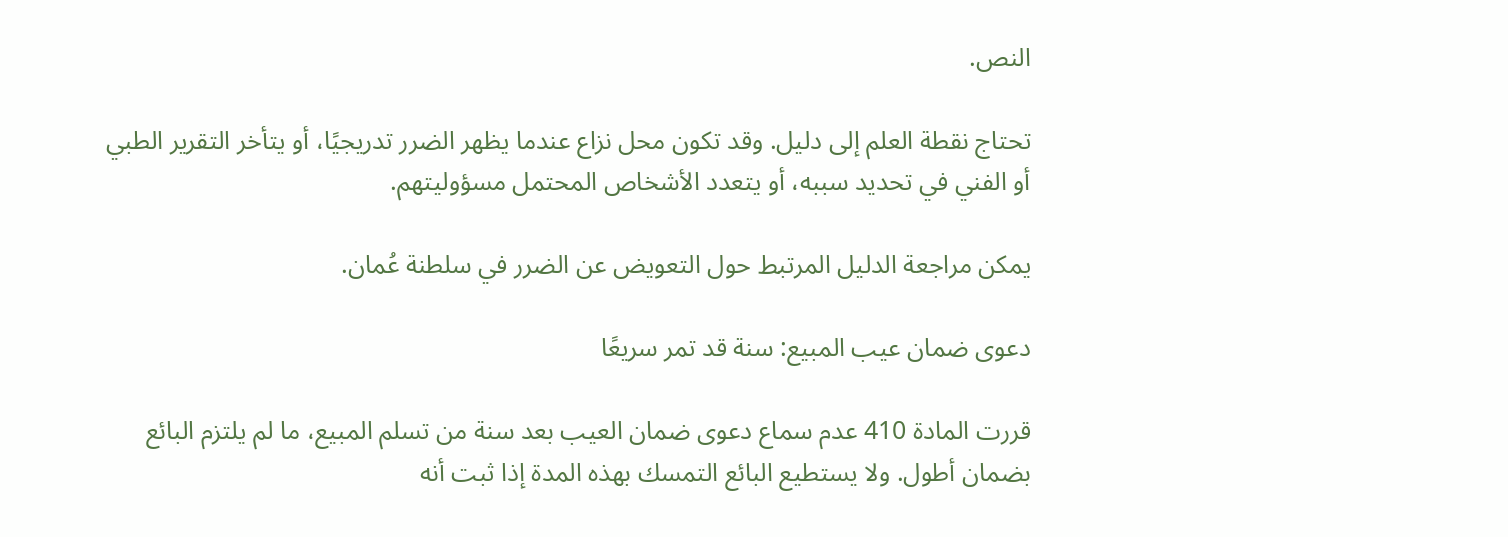النص.

تحتاج نقطة العلم إلى دليل. وقد تكون محل نزاع عندما يظهر الضرر تدريجيًا، أو يتأخر التقرير الطبي أو الفني في تحديد سببه، أو يتعدد الأشخاص المحتمل مسؤوليتهم.

يمكن مراجعة الدليل المرتبط حول التعويض عن الضرر في سلطنة عُمان.

دعوى ضمان عيب المبيع: سنة قد تمر سريعًا

قررت المادة 410 عدم سماع دعوى ضمان العيب بعد سنة من تسلم المبيع، ما لم يلتزم البائع بضمان أطول. ولا يستطيع البائع التمسك بهذه المدة إذا ثبت أنه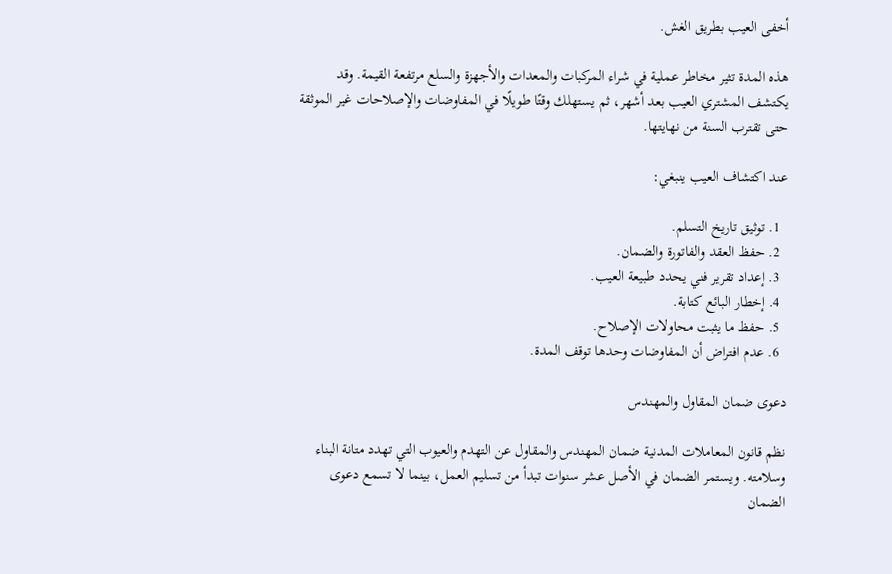أخفى العيب بطريق الغش.

هذه المدة تثير مخاطر عملية في شراء المركبات والمعدات والأجهزة والسلع مرتفعة القيمة. وقد يكتشف المشتري العيب بعد أشهر، ثم يستهلك وقتًا طويلًا في المفاوضات والإصلاحات غير الموثقة حتى تقترب السنة من نهايتها.

عند اكتشاف العيب ينبغي:

  1. توثيق تاريخ التسلم.
  2. حفظ العقد والفاتورة والضمان.
  3. إعداد تقرير فني يحدد طبيعة العيب.
  4. إخطار البائع كتابة.
  5. حفظ ما يثبت محاولات الإصلاح.
  6. عدم افتراض أن المفاوضات وحدها توقف المدة.

دعوى ضمان المقاول والمهندس

نظم قانون المعاملات المدنية ضمان المهندس والمقاول عن التهدم والعيوب التي تهدد متانة البناء وسلامته. ويستمر الضمان في الأصل عشر سنوات تبدأ من تسليم العمل، بينما لا تسمع دعوى الضمان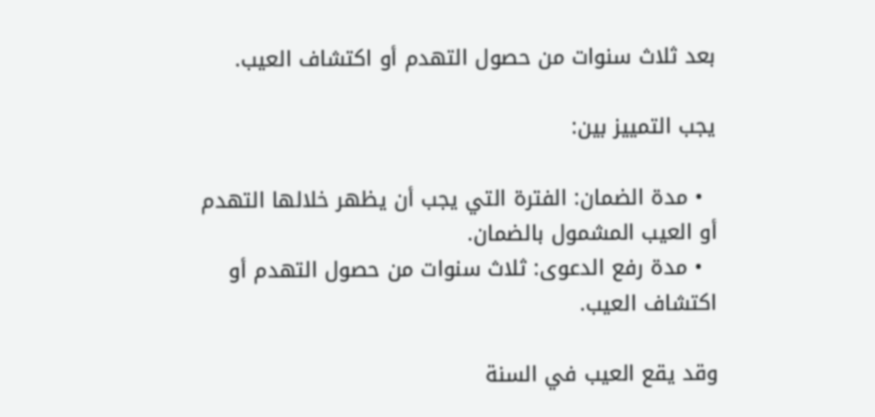بعد ثلاث سنوات من حصول التهدم أو اكتشاف العيب.

يجب التمييز بين:

  • مدة الضمان: الفترة التي يجب أن يظهر خلالها التهدم أو العيب المشمول بالضمان.
  • مدة رفع الدعوى: ثلاث سنوات من حصول التهدم أو اكتشاف العيب.

وقد يقع العيب في السنة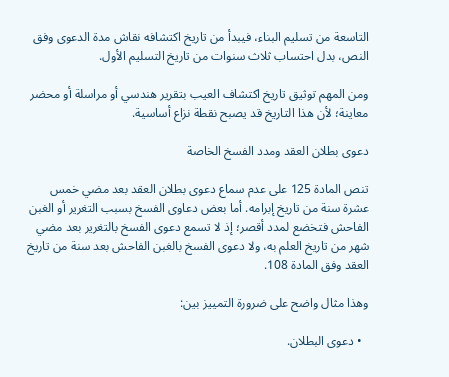التاسعة من تسليم البناء، فيبدأ من تاريخ اكتشافه نقاش مدة الدعوى وفق النص، بدل احتساب ثلاث سنوات من تاريخ التسليم الأول.

ومن المهم توثيق تاريخ اكتشاف العيب بتقرير هندسي أو مراسلة أو محضر معاينة؛ لأن هذا التاريخ قد يصبح نقطة نزاع أساسية.

دعوى بطلان العقد ومدد الفسخ الخاصة

تنص المادة 125 على عدم سماع دعوى بطلان العقد بعد مضي خمس عشرة سنة من تاريخ إبرامه. أما بعض دعاوى الفسخ بسبب التغرير أو الغبن الفاحش فتخضع لمدد أقصر؛ إذ لا تسمع دعوى الفسخ بالتغرير بعد مضي شهر من تاريخ العلم به، ولا دعوى الفسخ بالغبن الفاحش بعد سنة من تاريخ العقد وفق المادة 108.

وهذا مثال واضح على ضرورة التمييز بين:

  • دعوى البطلان.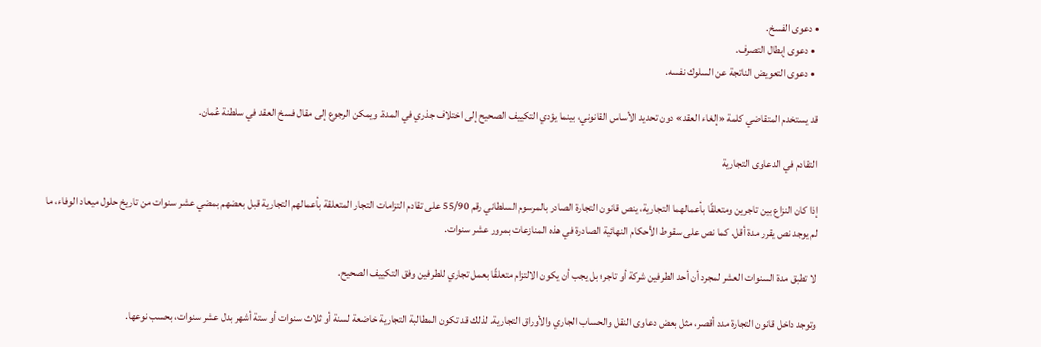• دعوى الفسخ.
  • دعوى إبطال التصرف.
  • دعوى التعويض الناتجة عن السلوك نفسه.

قد يستخدم المتقاضي كلمة «إلغاء العقد» دون تحديد الأساس القانوني، بينما يؤدي التكييف الصحيح إلى اختلاف جذري في المدة. ويمكن الرجوع إلى مقال فسخ العقد في سلطنة عُمان.

التقادم في الدعاوى التجارية

إذا كان النزاع بين تاجرين ومتعلقًا بأعمالهما التجارية، ينص قانون التجارة الصادر بالمرسوم السلطاني رقم 55/90 على تقادم التزامات التجار المتعلقة بأعمالهم التجارية قبل بعضهم بمضي عشر سنوات من تاريخ حلول ميعاد الوفاء، ما لم يوجد نص يقرر مدة أقل. كما نص على سقوط الأحكام النهائية الصادرة في هذه المنازعات بمرور عشر سنوات.

لا تطبق مدة السنوات العشر لمجرد أن أحد الطرفين شركة أو تاجر؛ بل يجب أن يكون الالتزام متعلقًا بعمل تجاري للطرفين وفق التكييف الصحيح.

وتوجد داخل قانون التجارة مدد أقصر، مثل بعض دعاوى النقل والحساب الجاري والأوراق التجارية. لذلك قد تكون المطالبة التجارية خاضعة لسنة أو ثلاث سنوات أو ستة أشهر بدل عشر سنوات، بحسب نوعها.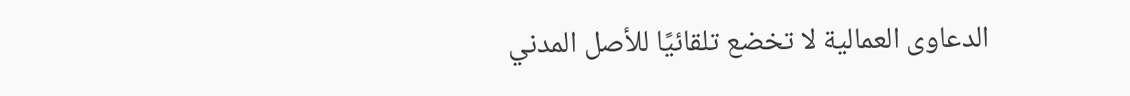الدعاوى العمالية لا تخضع تلقائيًا للأصل المدني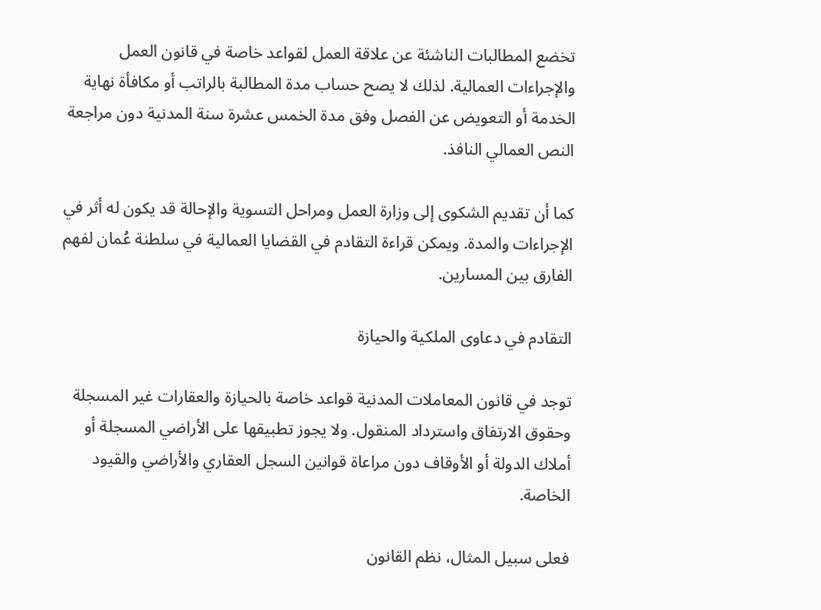تخضع المطالبات الناشئة عن علاقة العمل لقواعد خاصة في قانون العمل والإجراءات العمالية. لذلك لا يصح حساب مدة المطالبة بالراتب أو مكافأة نهاية الخدمة أو التعويض عن الفصل وفق مدة الخمس عشرة سنة المدنية دون مراجعة النص العمالي النافذ.

كما أن تقديم الشكوى إلى وزارة العمل ومراحل التسوية والإحالة قد يكون له أثر في الإجراءات والمدة. ويمكن قراءة التقادم في القضايا العمالية في سلطنة عُمان لفهم الفارق بين المسارين.

التقادم في دعاوى الملكية والحيازة

توجد في قانون المعاملات المدنية قواعد خاصة بالحيازة والعقارات غير المسجلة وحقوق الارتفاق واسترداد المنقول. ولا يجوز تطبيقها على الأراضي المسجلة أو أملاك الدولة أو الأوقاف دون مراعاة قوانين السجل العقاري والأراضي والقيود الخاصة.

فعلى سبيل المثال، نظم القانون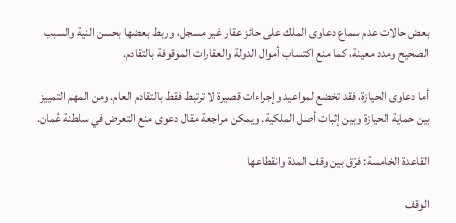بعض حالات عدم سماع دعاوى الملك على حائز عقار غير مسجل، وربط بعضها بحسن النية والسبب الصحيح ومدد معينة، كما منع اكتساب أموال الدولة والعقارات الموقوفة بالتقادم.

أما دعاوى الحيازة، فقد تخضع لمواعيد وإجراءات قصيرة لا ترتبط فقط بالتقادم العام. ومن المهم التمييز بين حماية الحيازة وبين إثبات أصل الملكية. ويمكن مراجعة مقال دعوى منع التعرض في سلطنة عُمان.

القاعدة الخامسة: فرّق بين وقف المدة وانقطاعها

الوقف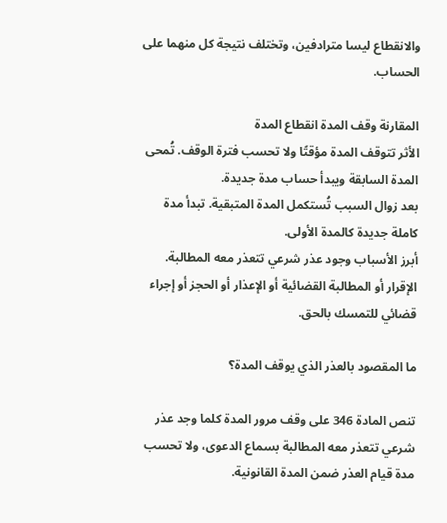والانقطاع ليسا مترادفين، وتختلف نتيجة كل منهما على الحساب.

المقارنة وقف المدة انقطاع المدة
الأثر تتوقف المدة مؤقتًا ولا تحسب فترة الوقف. تُمحى المدة السابقة ويبدأ حساب مدة جديدة.
بعد زوال السبب تُستكمل المدة المتبقية. تبدأ مدة كاملة جديدة كالمدة الأولى.
أبرز الأسباب وجود عذر شرعي تتعذر معه المطالبة. الإقرار أو المطالبة القضائية أو الإعذار أو الحجز أو إجراء قضائي للتمسك بالحق.

ما المقصود بالعذر الذي يوقف المدة؟

تنص المادة 346 على وقف مرور المدة كلما وجد عذر شرعي تتعذر معه المطالبة بسماع الدعوى، ولا تحسب مدة قيام العذر ضمن المدة القانونية.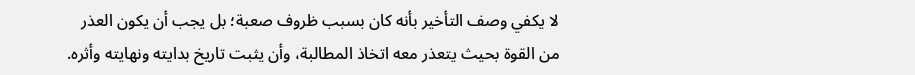لا يكفي وصف التأخير بأنه كان بسبب ظروف صعبة؛ بل يجب أن يكون العذر من القوة بحيث يتعذر معه اتخاذ المطالبة، وأن يثبت تاريخ بدايته ونهايته وأثره.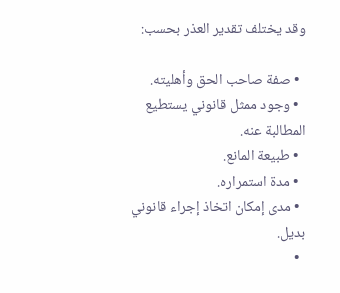وقد يختلف تقدير العذر بحسب:

  • صفة صاحب الحق وأهليته.
  • وجود ممثل قانوني يستطيع المطالبة عنه.
  • طبيعة المانع.
  • مدة استمراره.
  • مدى إمكان اتخاذ إجراء قانوني بديل.
  •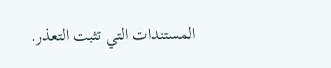المستندات التي تثبت التعذر.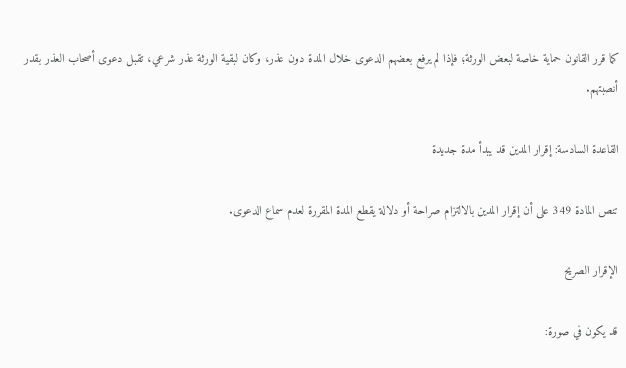كما قرر القانون حماية خاصة لبعض الورثة؛ فإذا لم يرفع بعضهم الدعوى خلال المدة دون عذر، وكان لبقية الورثة عذر شرعي، تقبل دعوى أصحاب العذر بقدر أنصبتهم.

القاعدة السادسة: إقرار المدين قد يبدأ مدة جديدة

تنص المادة 349 على أن إقرار المدين بالالتزام صراحة أو دلالة يقطع المدة المقررة لعدم سماع الدعوى.

الإقرار الصريح

قد يكون في صورة: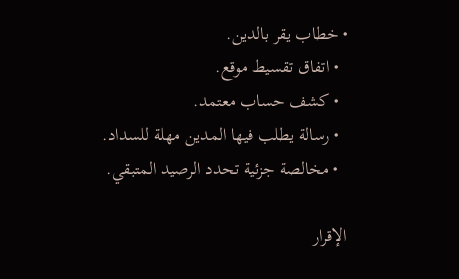• خطاب يقر بالدين.
  • اتفاق تقسيط موقع.
  • كشف حساب معتمد.
  • رسالة يطلب فيها المدين مهلة للسداد.
  • مخالصة جزئية تحدد الرصيد المتبقي.

الإقرار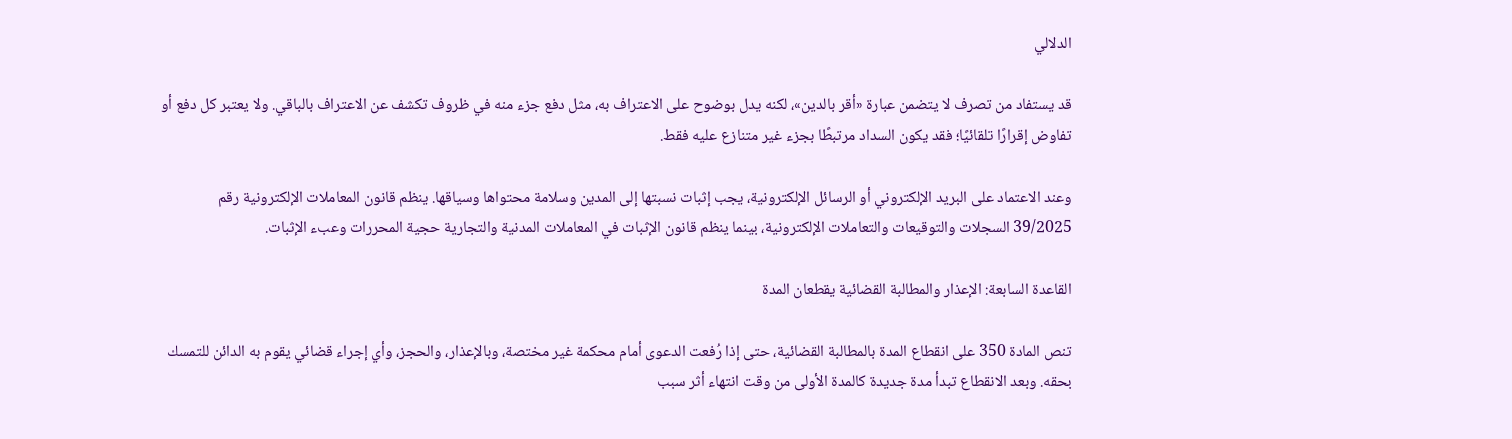الدلالي

قد يستفاد من تصرف لا يتضمن عبارة «أقر بالدين»، لكنه يدل بوضوح على الاعتراف به، مثل دفع جزء منه في ظروف تكشف عن الاعتراف بالباقي. ولا يعتبر كل دفع أو تفاوض إقرارًا تلقائيًا؛ فقد يكون السداد مرتبطًا بجزء غير متنازع عليه فقط.

وعند الاعتماد على البريد الإلكتروني أو الرسائل الإلكترونية، يجب إثبات نسبتها إلى المدين وسلامة محتواها وسياقها. ينظم قانون المعاملات الإلكترونية رقم 39/2025 السجلات والتوقيعات والتعاملات الإلكترونية، بينما ينظم قانون الإثبات في المعاملات المدنية والتجارية حجية المحررات وعبء الإثبات.

القاعدة السابعة: الإعذار والمطالبة القضائية يقطعان المدة

تنص المادة 350 على انقطاع المدة بالمطالبة القضائية، حتى إذا رُفعت الدعوى أمام محكمة غير مختصة، وبالإعذار، والحجز، وأي إجراء قضائي يقوم به الدائن للتمسك بحقه. وبعد الانقطاع تبدأ مدة جديدة كالمدة الأولى من وقت انتهاء أثر سبب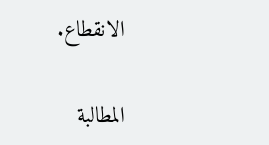الانقطاع.

المطالبة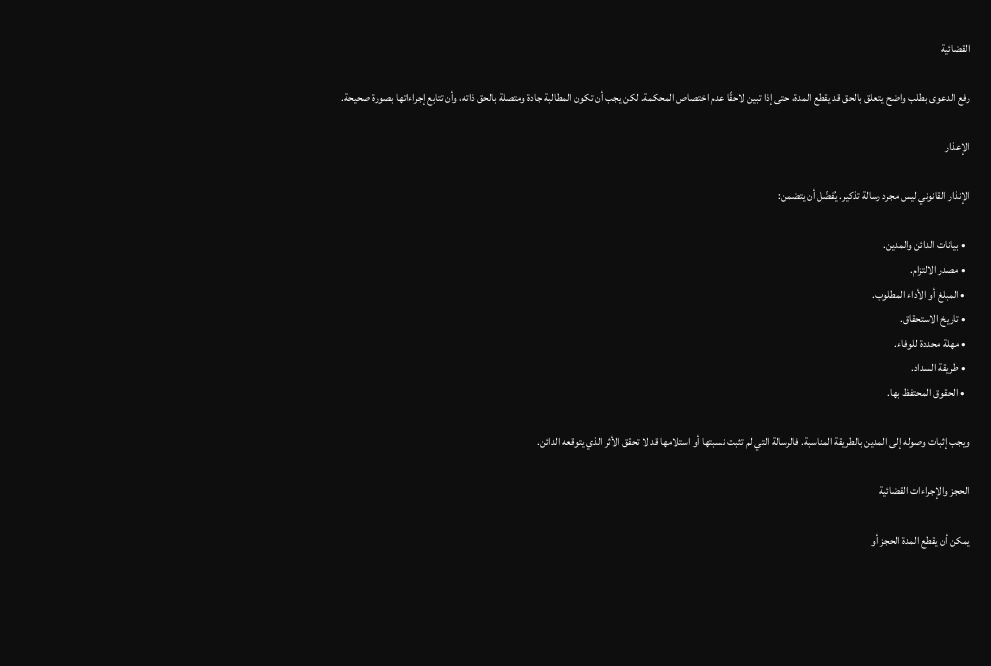القضائية

رفع الدعوى بطلب واضح يتعلق بالحق قد يقطع المدة، حتى إذا تبين لاحقًا عدم اختصاص المحكمة. لكن يجب أن تكون المطالبة جادة ومتصلة بالحق ذاته، وأن تتابع إجراءاتها بصورة صحيحة.

الإعذار

الإنذار القانوني ليس مجرد رسالة تذكير. يُفضّل أن يتضمن:

  • بيانات الدائن والمدين.
  • مصدر الالتزام.
  • المبلغ أو الأداء المطلوب.
  • تاريخ الاستحقاق.
  • مهلة محددة للوفاء.
  • طريقة السداد.
  • الحقوق المحتفظ بها.

ويجب إثبات وصوله إلى المدين بالطريقة المناسبة. فالرسالة التي لم تثبت نسبتها أو استلامها قد لا تحقق الأثر الذي يتوقعه الدائن.

الحجز والإجراءات القضائية

يمكن أن يقطع المدة الحجز أو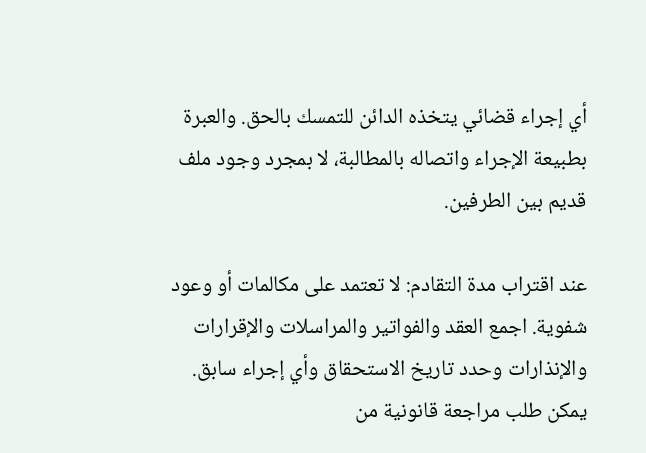أي إجراء قضائي يتخذه الدائن للتمسك بالحق. والعبرة بطبيعة الإجراء واتصاله بالمطالبة، لا بمجرد وجود ملف قديم بين الطرفين.

عند اقتراب مدة التقادم: لا تعتمد على مكالمات أو وعود شفوية. اجمع العقد والفواتير والمراسلات والإقرارات والإنذارات وحدد تاريخ الاستحقاق وأي إجراء سابق. يمكن طلب مراجعة قانونية من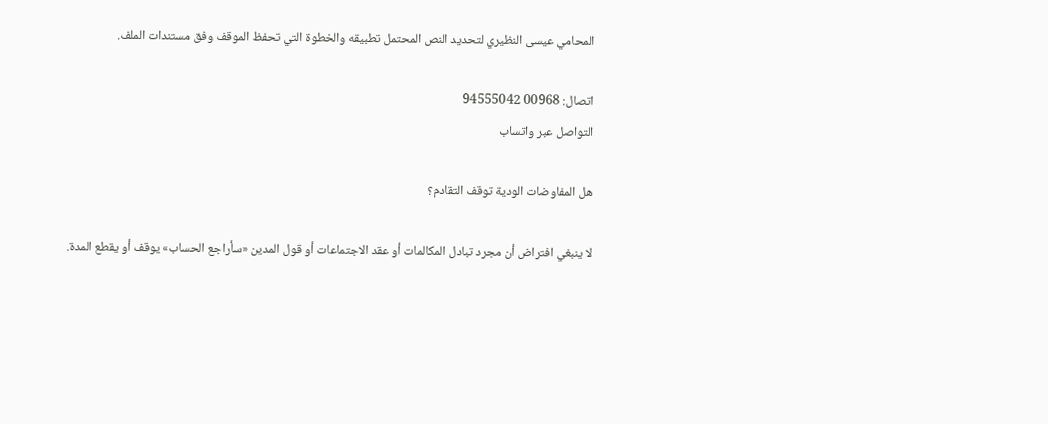المحامي عيسى النظيري لتحديد النص المحتمل تطبيقه والخطوة التي تحفظ الموقف وفق مستندات الملف.

اتصال: 00968 94555042
التواصل عبر واتساب

هل المفاوضات الودية توقف التقادم؟

لا ينبغي افتراض أن مجرد تبادل المكالمات أو عقد الاجتماعات أو قول المدين «سأراجع الحساب» يوقف أو يقطع المدة.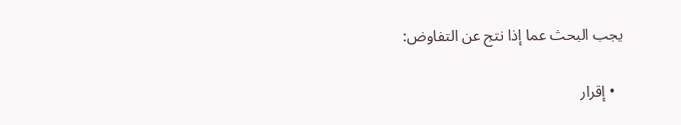يجب البحث عما إذا نتج عن التفاوض:

  • إقرار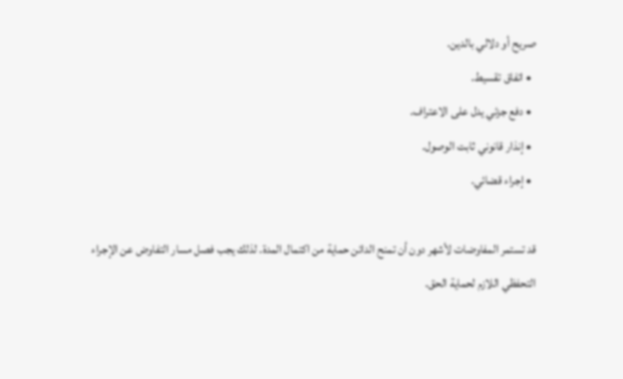صريح أو دلالي بالدين.
  • اتفاق تقسيط.
  • دفع جزئي يدل على الاعتراف.
  • إنذار قانوني ثابت الوصول.
  • إجراء قضائي.

قد تستمر المفاوضات لأشهر دون أن تمنح الدائن حماية من اكتمال المدة. لذلك يجب فصل مسار التفاوض عن الإجراء التحفظي اللازم لحماية الحق.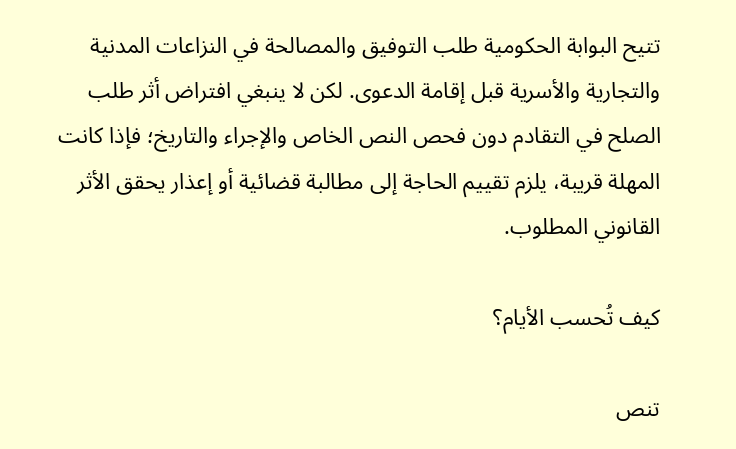تتيح البوابة الحكومية طلب التوفيق والمصالحة في النزاعات المدنية والتجارية والأسرية قبل إقامة الدعوى. لكن لا ينبغي افتراض أثر طلب الصلح في التقادم دون فحص النص الخاص والإجراء والتاريخ؛ فإذا كانت المهلة قريبة، يلزم تقييم الحاجة إلى مطالبة قضائية أو إعذار يحقق الأثر القانوني المطلوب.

كيف تُحسب الأيام؟

تنص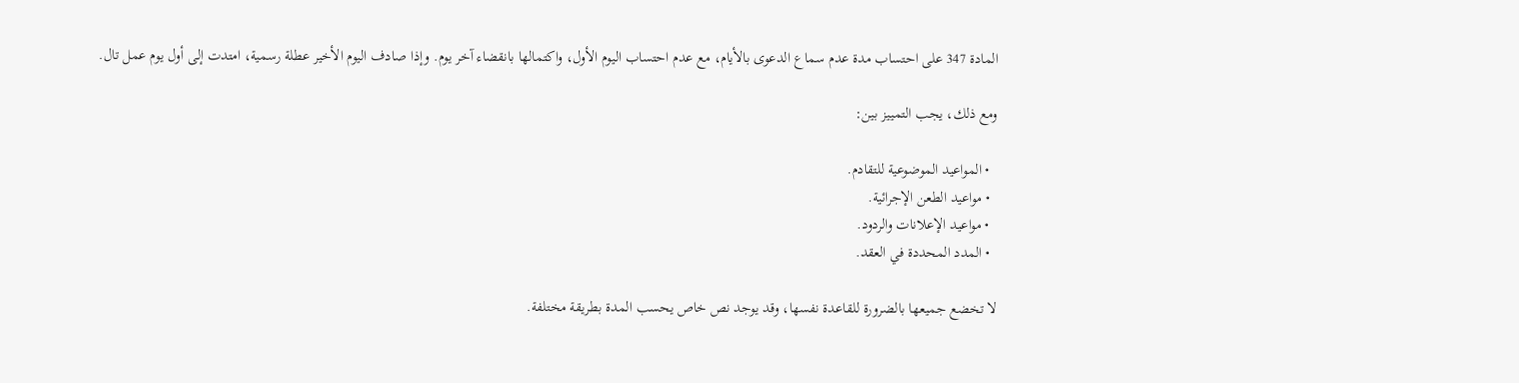المادة 347 على احتساب مدة عدم سماع الدعوى بالأيام، مع عدم احتساب اليوم الأول، واكتمالها بانقضاء آخر يوم. وإذا صادف اليوم الأخير عطلة رسمية، امتدت إلى أول يوم عمل تال.

ومع ذلك، يجب التمييز بين:

  • المواعيد الموضوعية للتقادم.
  • مواعيد الطعن الإجرائية.
  • مواعيد الإعلانات والردود.
  • المدد المحددة في العقد.

لا تخضع جميعها بالضرورة للقاعدة نفسها، وقد يوجد نص خاص يحسب المدة بطريقة مختلفة.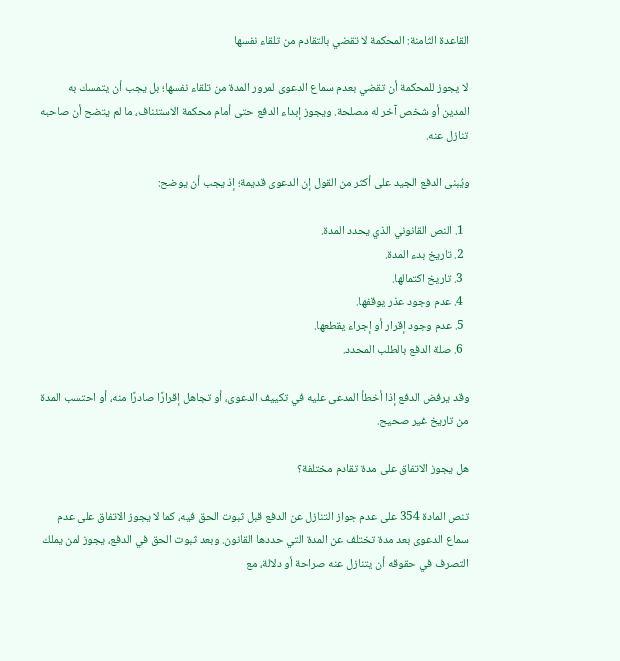القاعدة الثامنة: المحكمة لا تقضي بالتقادم من تلقاء نفسها

لا يجوز للمحكمة أن تقضي بعدم سماع الدعوى لمرور المدة من تلقاء نفسها؛ بل يجب أن يتمسك به المدين أو شخص آخر له مصلحة. ويجوز إبداء الدفع حتى أمام محكمة الاستئناف، ما لم يتضح أن صاحبه تنازل عنه.

ويُبنى الدفع الجيد على أكثر من القول إن الدعوى قديمة؛ إذ يجب أن يوضح:

  1. النص القانوني الذي يحدد المدة.
  2. تاريخ بدء المدة.
  3. تاريخ اكتمالها.
  4. عدم وجود عذر يوقفها.
  5. عدم وجود إقرار أو إجراء يقطعها.
  6. صلة الدفع بالطلب المحدد.

وقد يرفض الدفع إذا أخطأ المدعى عليه في تكييف الدعوى، أو تجاهل إقرارًا صادرًا منه، أو احتسب المدة من تاريخ غير صحيح.

هل يجوز الاتفاق على مدة تقادم مختلفة؟

تنص المادة 354 على عدم جواز التنازل عن الدفع قبل ثبوت الحق فيه، كما لا يجوز الاتفاق على عدم سماع الدعوى بعد مدة تختلف عن المدة التي حددها القانون. وبعد ثبوت الحق في الدفع، يجوز لمن يملك التصرف في حقوقه أن يتنازل عنه صراحة أو دلالة، مع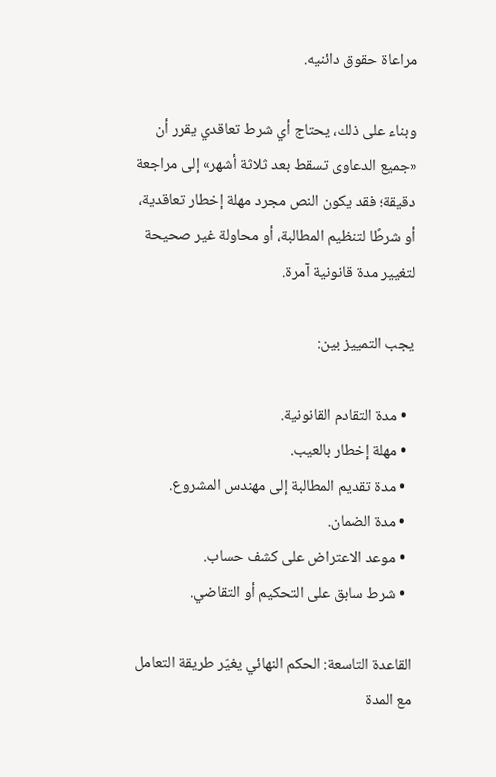مراعاة حقوق دائنيه.

وبناء على ذلك، يحتاج أي شرط تعاقدي يقرر أن «جميع الدعاوى تسقط بعد ثلاثة أشهر» إلى مراجعة دقيقة؛ فقد يكون النص مجرد مهلة إخطار تعاقدية، أو شرطًا لتنظيم المطالبة، أو محاولة غير صحيحة لتغيير مدة قانونية آمرة.

يجب التمييز بين:

  • مدة التقادم القانونية.
  • مهلة إخطار بالعيب.
  • مدة تقديم المطالبة إلى مهندس المشروع.
  • مدة الضمان.
  • موعد الاعتراض على كشف حساب.
  • شرط سابق على التحكيم أو التقاضي.

القاعدة التاسعة: الحكم النهائي يغيّر طريقة التعامل مع المدة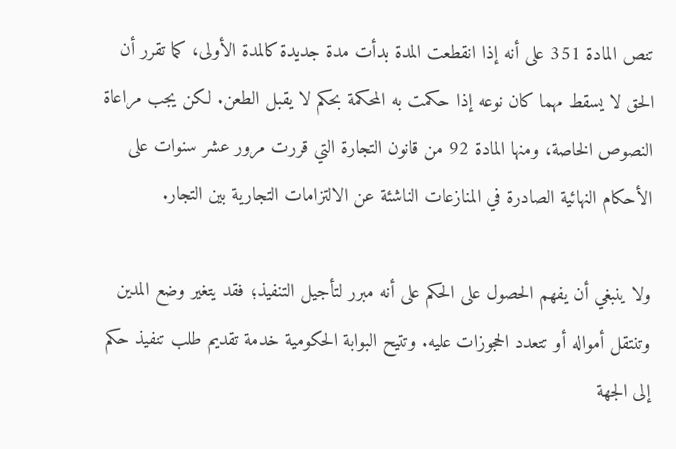تنص المادة 351 على أنه إذا انقطعت المدة بدأت مدة جديدة كالمدة الأولى، كما تقرر أن الحق لا يسقط مهما كان نوعه إذا حكمت به المحكمة بحكم لا يقبل الطعن. لكن يجب مراعاة النصوص الخاصة، ومنها المادة 92 من قانون التجارة التي قررت مرور عشر سنوات على الأحكام النهائية الصادرة في المنازعات الناشئة عن الالتزامات التجارية بين التجار.

ولا ينبغي أن يفهم الحصول على الحكم على أنه مبرر لتأجيل التنفيذ؛ فقد يتغير وضع المدين وتنتقل أمواله أو تتعدد الحجوزات عليه. وتتيح البوابة الحكومية خدمة تقديم طلب تنفيذ حكم إلى الجهة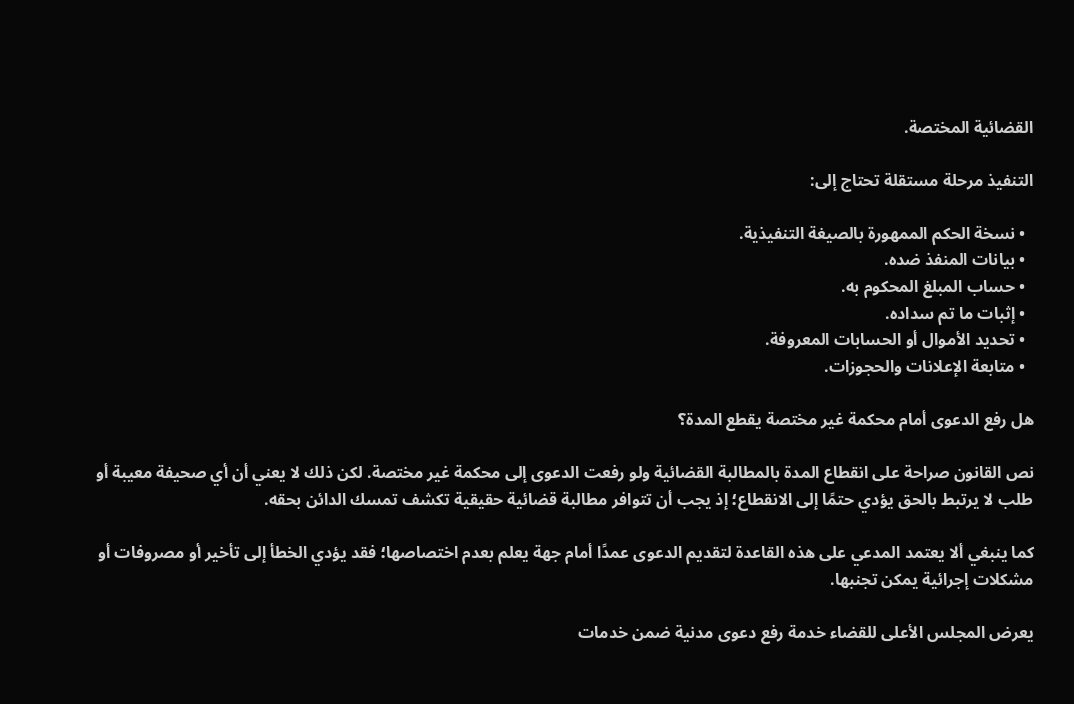القضائية المختصة.

التنفيذ مرحلة مستقلة تحتاج إلى:

  • نسخة الحكم الممهورة بالصيغة التنفيذية.
  • بيانات المنفذ ضده.
  • حساب المبلغ المحكوم به.
  • إثبات ما تم سداده.
  • تحديد الأموال أو الحسابات المعروفة.
  • متابعة الإعلانات والحجوزات.

هل رفع الدعوى أمام محكمة غير مختصة يقطع المدة؟

نص القانون صراحة على انقطاع المدة بالمطالبة القضائية ولو رفعت الدعوى إلى محكمة غير مختصة. لكن ذلك لا يعني أن أي صحيفة معيبة أو طلب لا يرتبط بالحق يؤدي حتمًا إلى الانقطاع؛ إذ يجب أن تتوافر مطالبة قضائية حقيقية تكشف تمسك الدائن بحقه.

كما ينبغي ألا يعتمد المدعي على هذه القاعدة لتقديم الدعوى عمدًا أمام جهة يعلم بعدم اختصاصها؛ فقد يؤدي الخطأ إلى تأخير أو مصروفات أو مشكلات إجرائية يمكن تجنبها.

يعرض المجلس الأعلى للقضاء خدمة رفع دعوى مدنية ضمن خدمات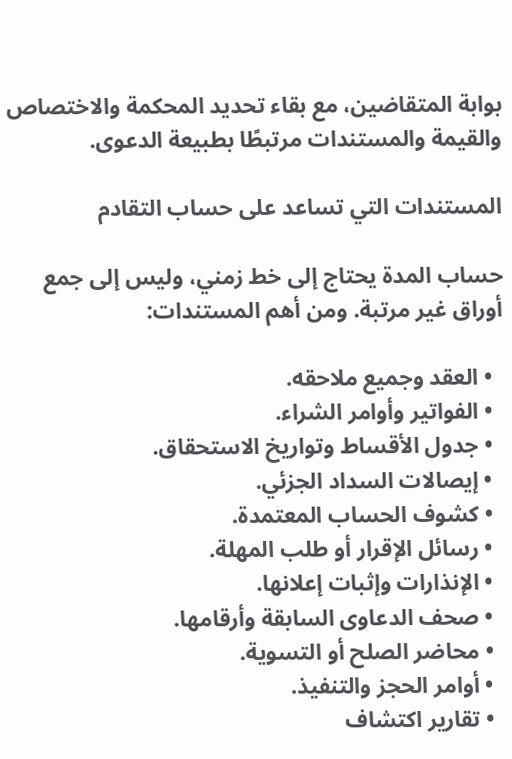بوابة المتقاضين، مع بقاء تحديد المحكمة والاختصاص والقيمة والمستندات مرتبطًا بطبيعة الدعوى.

المستندات التي تساعد على حساب التقادم

حساب المدة يحتاج إلى خط زمني، وليس إلى جمع أوراق غير مرتبة. ومن أهم المستندات:

  • العقد وجميع ملاحقه.
  • الفواتير وأوامر الشراء.
  • جدول الأقساط وتواريخ الاستحقاق.
  • إيصالات السداد الجزئي.
  • كشوف الحساب المعتمدة.
  • رسائل الإقرار أو طلب المهلة.
  • الإنذارات وإثبات إعلانها.
  • صحف الدعاوى السابقة وأرقامها.
  • محاضر الصلح أو التسوية.
  • أوامر الحجز والتنفيذ.
  • تقارير اكتشاف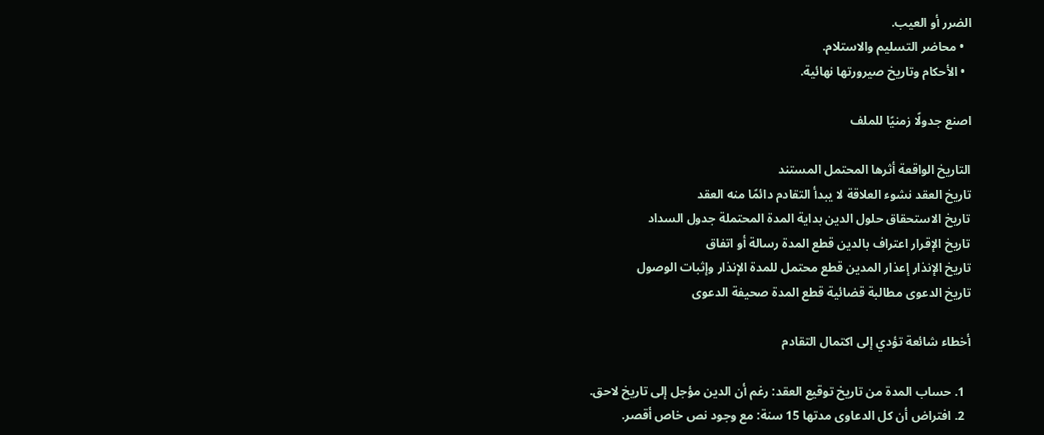الضرر أو العيب.
  • محاضر التسليم والاستلام.
  • الأحكام وتاريخ صيرورتها نهائية.

اصنع جدولًا زمنيًا للملف

التاريخ الواقعة أثرها المحتمل المستند
تاريخ العقد نشوء العلاقة لا يبدأ التقادم دائمًا منه العقد
تاريخ الاستحقاق حلول الدين بداية المدة المحتملة جدول السداد
تاريخ الإقرار اعتراف بالدين قطع المدة رسالة أو اتفاق
تاريخ الإنذار إعذار المدين قطع محتمل للمدة الإنذار وإثبات الوصول
تاريخ الدعوى مطالبة قضائية قطع المدة صحيفة الدعوى

أخطاء شائعة تؤدي إلى اكتمال التقادم

  1. حساب المدة من تاريخ توقيع العقد: رغم أن الدين مؤجل إلى تاريخ لاحق.
  2. افتراض أن كل الدعاوى مدتها 15 سنة: مع وجود نص خاص أقصر.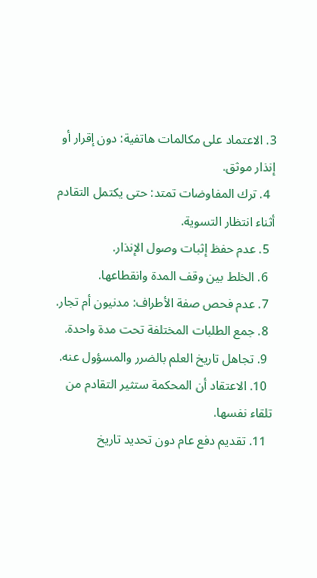3. الاعتماد على مكالمات هاتفية: دون إقرار أو إنذار موثق.
  4. ترك المفاوضات تمتد: حتى يكتمل التقادم أثناء انتظار التسوية.
  5. عدم حفظ إثبات وصول الإنذار.
  6. الخلط بين وقف المدة وانقطاعها.
  7. عدم فحص صفة الأطراف: مدنيون أم تجار.
  8. جمع الطلبات المختلفة تحت مدة واحدة.
  9. تجاهل تاريخ العلم بالضرر والمسؤول عنه.
  10. الاعتقاد أن المحكمة ستثير التقادم من تلقاء نفسها.
  11. تقديم دفع عام دون تحديد تاريخ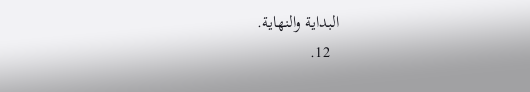البداية والنهاية.
  12.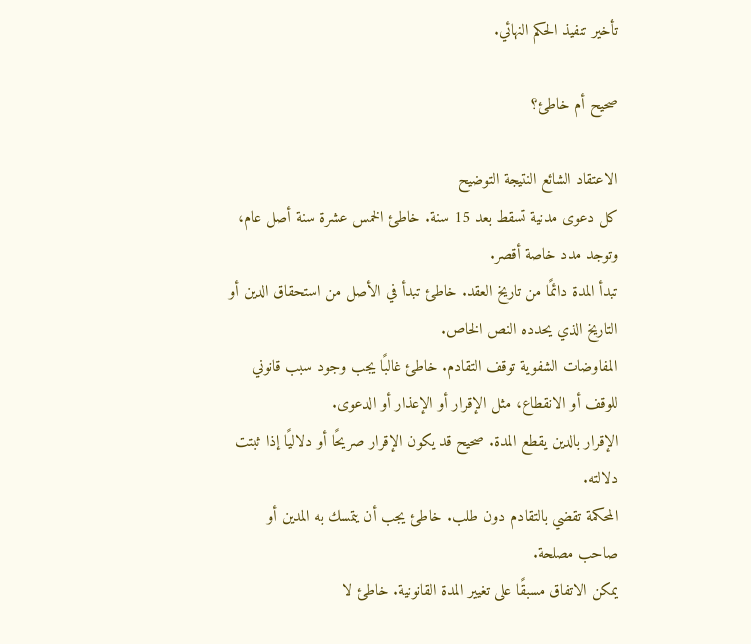تأخير تنفيذ الحكم النهائي.

صحيح أم خاطئ؟

الاعتقاد الشائع النتيجة التوضيح
كل دعوى مدنية تسقط بعد 15 سنة. خاطئ الخمس عشرة سنة أصل عام، وتوجد مدد خاصة أقصر.
تبدأ المدة دائمًا من تاريخ العقد. خاطئ تبدأ في الأصل من استحقاق الدين أو التاريخ الذي يحدده النص الخاص.
المفاوضات الشفوية توقف التقادم. خاطئ غالبًا يجب وجود سبب قانوني للوقف أو الانقطاع، مثل الإقرار أو الإعذار أو الدعوى.
الإقرار بالدين يقطع المدة. صحيح قد يكون الإقرار صريحًا أو دلاليًا إذا ثبتت دلالته.
المحكمة تقضي بالتقادم دون طلب. خاطئ يجب أن يتمسك به المدين أو صاحب مصلحة.
يمكن الاتفاق مسبقًا على تغيير المدة القانونية. خاطئ لا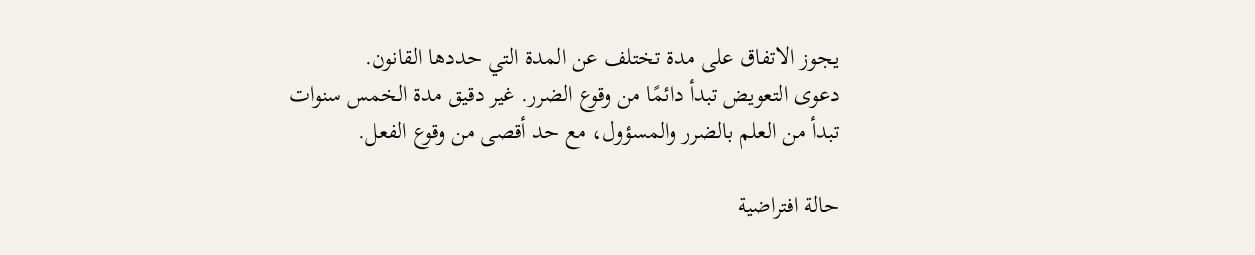يجوز الاتفاق على مدة تختلف عن المدة التي حددها القانون.
دعوى التعويض تبدأ دائمًا من وقوع الضرر. غير دقيق مدة الخمس سنوات تبدأ من العلم بالضرر والمسؤول، مع حد أقصى من وقوع الفعل.

حالة افتراضية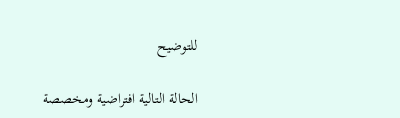للتوضيح

الحالة التالية افتراضية ومخصصة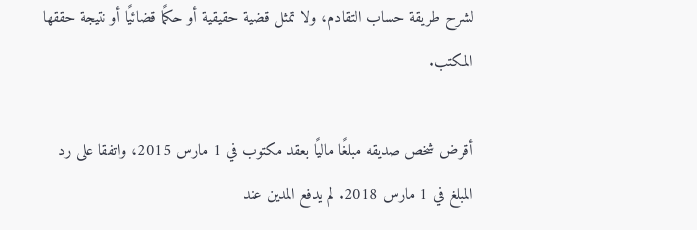لشرح طريقة حساب التقادم، ولا تمثل قضية حقيقية أو حكمًا قضائيًا أو نتيجة حققها المكتب.

أقرض شخص صديقه مبلغًا ماليًا بعقد مكتوب في 1 مارس 2015، واتفقا على رد المبلغ في 1 مارس 2018. لم يدفع المدين عند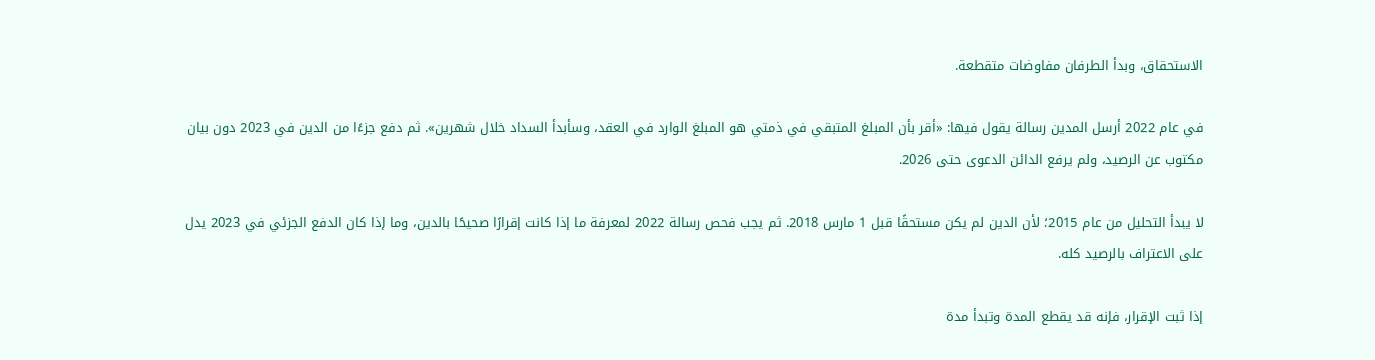الاستحقاق، وبدأ الطرفان مفاوضات متقطعة.

في عام 2022 أرسل المدين رسالة يقول فيها: «أقر بأن المبلغ المتبقي في ذمتي هو المبلغ الوارد في العقد، وسأبدأ السداد خلال شهرين». ثم دفع جزءًا من الدين في 2023 دون بيان مكتوب عن الرصيد، ولم يرفع الدائن الدعوى حتى 2026.

لا يبدأ التحليل من عام 2015؛ لأن الدين لم يكن مستحقًا قبل 1 مارس 2018. ثم يجب فحص رسالة 2022 لمعرفة ما إذا كانت إقرارًا صحيحًا بالدين، وما إذا كان الدفع الجزئي في 2023 يدل على الاعتراف بالرصيد كله.

إذا ثبت الإقرار، فإنه قد يقطع المدة وتبدأ مدة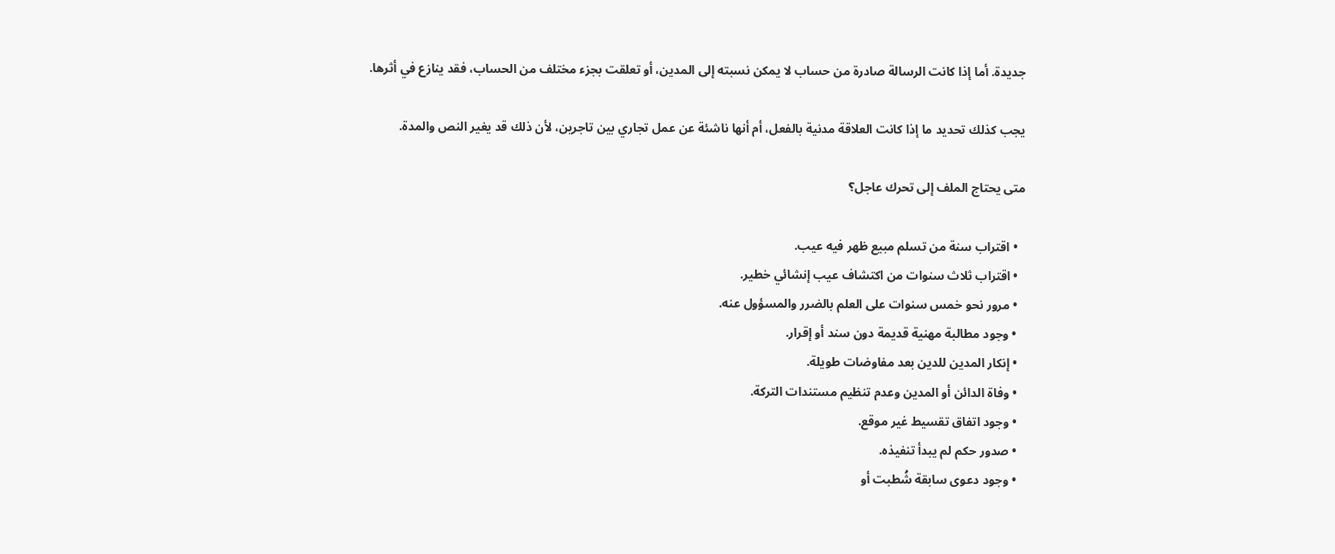جديدة. أما إذا كانت الرسالة صادرة من حساب لا يمكن نسبته إلى المدين، أو تعلقت بجزء مختلف من الحساب، فقد ينازع في أثرها.

يجب كذلك تحديد ما إذا كانت العلاقة مدنية بالفعل، أم أنها ناشئة عن عمل تجاري بين تاجرين، لأن ذلك قد يغير النص والمدة.

متى يحتاج الملف إلى تحرك عاجل؟

  • اقتراب سنة من تسلم مبيع ظهر فيه عيب.
  • اقتراب ثلاث سنوات من اكتشاف عيب إنشائي خطير.
  • مرور نحو خمس سنوات على العلم بالضرر والمسؤول عنه.
  • وجود مطالبة مهنية قديمة دون سند أو إقرار.
  • إنكار المدين للدين بعد مفاوضات طويلة.
  • وفاة الدائن أو المدين وعدم تنظيم مستندات التركة.
  • وجود اتفاق تقسيط غير موقع.
  • صدور حكم لم يبدأ تنفيذه.
  • وجود دعوى سابقة شُطبت أو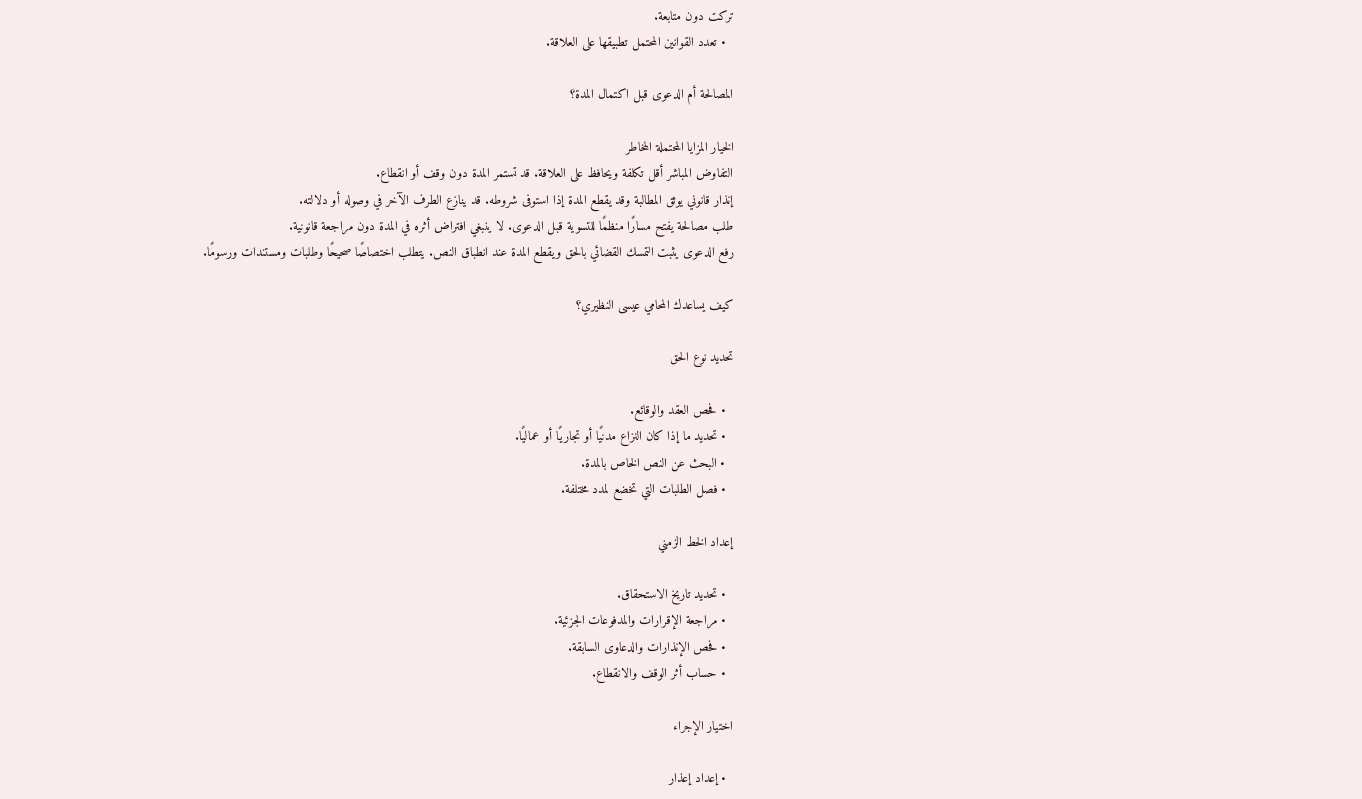تركت دون متابعة.
  • تعدد القوانين المحتمل تطبيقها على العلاقة.

المصالحة أم الدعوى قبل اكتمال المدة؟

الخيار المزايا المحتملة المخاطر
التفاوض المباشر أقل تكلفة ويحافظ على العلاقة. قد تستمر المدة دون وقف أو انقطاع.
إنذار قانوني يوثق المطالبة وقد يقطع المدة إذا استوفى شروطه. قد ينازع الطرف الآخر في وصوله أو دلالته.
طلب مصالحة يفتح مسارًا منظمًا للتسوية قبل الدعوى. لا ينبغي افتراض أثره في المدة دون مراجعة قانونية.
رفع الدعوى يثبت التمسك القضائي بالحق ويقطع المدة عند انطباق النص. يتطلب اختصاصًا صحيحًا وطلبات ومستندات ورسومًا.

كيف يساعدك المحامي عيسى النظيري؟

تحديد نوع الحق

  • فحص العقد والوقائع.
  • تحديد ما إذا كان النزاع مدنيًا أو تجاريًا أو عماليًا.
  • البحث عن النص الخاص بالمدة.
  • فصل الطلبات التي تخضع لمدد مختلفة.

إعداد الخط الزمني

  • تحديد تاريخ الاستحقاق.
  • مراجعة الإقرارات والمدفوعات الجزئية.
  • فحص الإنذارات والدعاوى السابقة.
  • حساب أثر الوقف والانقطاع.

اختيار الإجراء

  • إعداد إعذار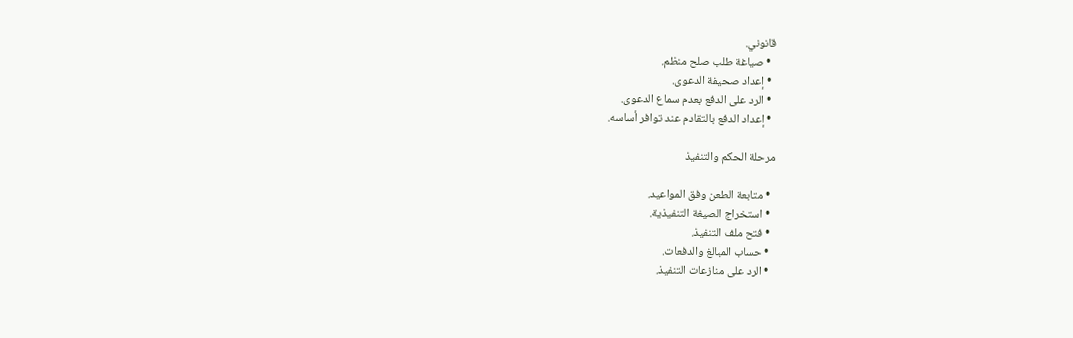قانوني.
  • صياغة طلب صلح منظم.
  • إعداد صحيفة الدعوى.
  • الرد على الدفع بعدم سماع الدعوى.
  • إعداد الدفع بالتقادم عند توافر أساسه.

مرحلة الحكم والتنفيذ

  • متابعة الطعن وفق المواعيد.
  • استخراج الصيغة التنفيذية.
  • فتح ملف التنفيذ.
  • حساب المبالغ والدفعات.
  • الرد على منازعات التنفيذ.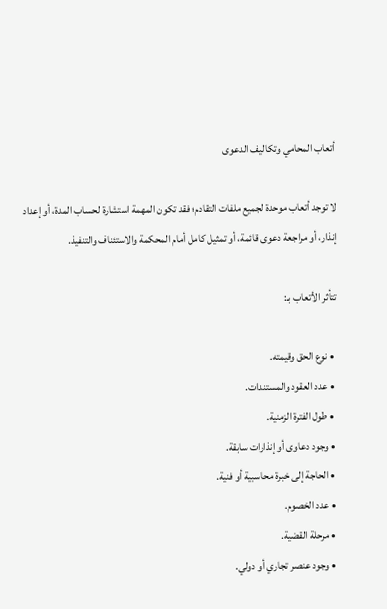أتعاب المحامي وتكاليف الدعوى

لا توجد أتعاب موحدة لجميع ملفات التقادم؛ فقد تكون المهمة استشارة لحساب المدة، أو إعداد إنذار، أو مراجعة دعوى قائمة، أو تمثيل كامل أمام المحكمة والاستئناف والتنفيذ.

تتأثر الأتعاب بـ:

  • نوع الحق وقيمته.
  • عدد العقود والمستندات.
  • طول الفترة الزمنية.
  • وجود دعاوى أو إنذارات سابقة.
  • الحاجة إلى خبرة محاسبية أو فنية.
  • عدد الخصوم.
  • مرحلة القضية.
  • وجود عنصر تجاري أو دولي.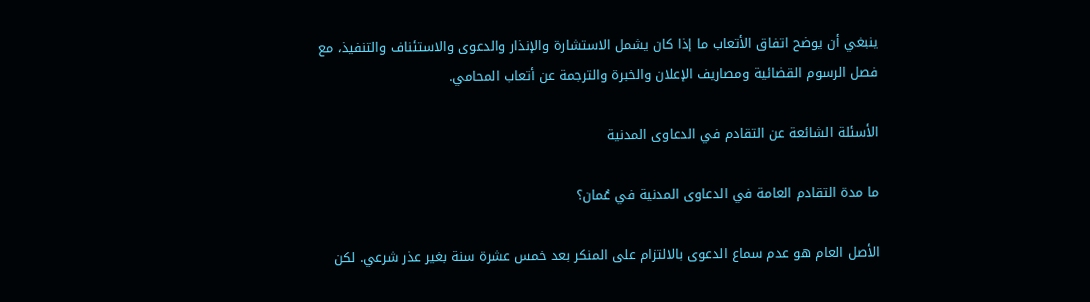ينبغي أن يوضح اتفاق الأتعاب ما إذا كان يشمل الاستشارة والإنذار والدعوى والاستئناف والتنفيذ، مع فصل الرسوم القضائية ومصاريف الإعلان والخبرة والترجمة عن أتعاب المحامي.

الأسئلة الشائعة عن التقادم في الدعاوى المدنية

ما مدة التقادم العامة في الدعاوى المدنية في عُمان؟

الأصل العام هو عدم سماع الدعوى بالالتزام على المنكر بعد خمس عشرة سنة بغير عذر شرعي. لكن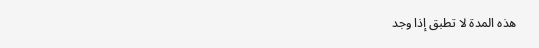هذه المدة لا تطبق إذا وجد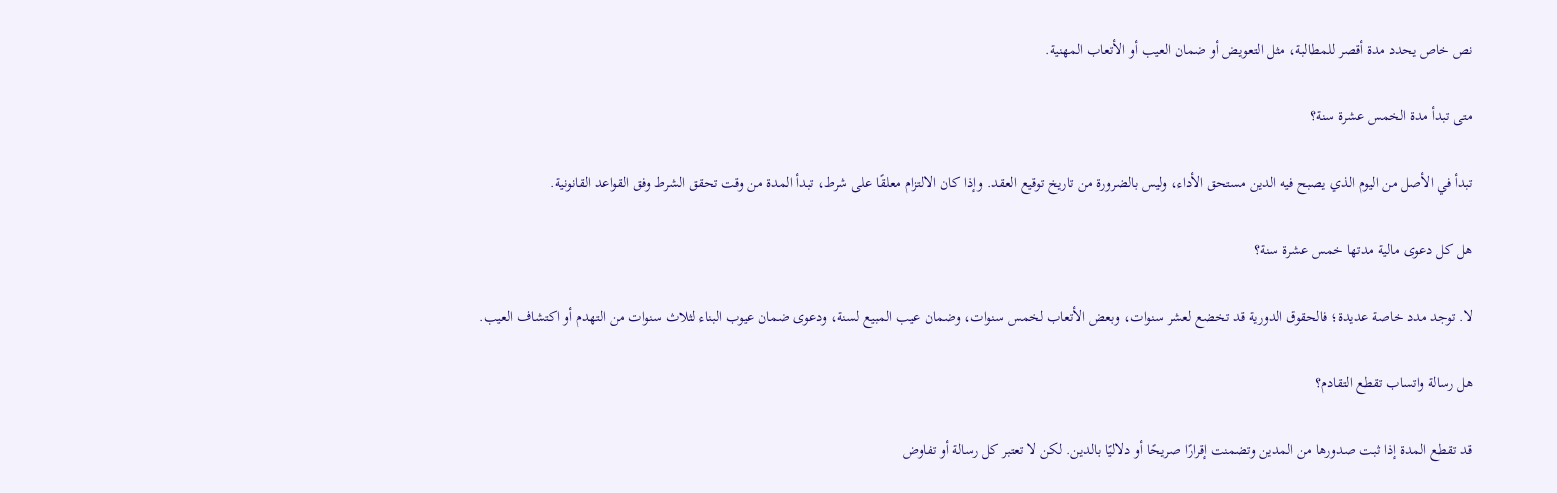نص خاص يحدد مدة أقصر للمطالبة، مثل التعويض أو ضمان العيب أو الأتعاب المهنية.

متى تبدأ مدة الخمس عشرة سنة؟

تبدأ في الأصل من اليوم الذي يصبح فيه الدين مستحق الأداء، وليس بالضرورة من تاريخ توقيع العقد. وإذا كان الالتزام معلقًا على شرط، تبدأ المدة من وقت تحقق الشرط وفق القواعد القانونية.

هل كل دعوى مالية مدتها خمس عشرة سنة؟

لا. توجد مدد خاصة عديدة؛ فالحقوق الدورية قد تخضع لعشر سنوات، وبعض الأتعاب لخمس سنوات، وضمان عيب المبيع لسنة، ودعوى ضمان عيوب البناء لثلاث سنوات من التهدم أو اكتشاف العيب.

هل رسالة واتساب تقطع التقادم؟

قد تقطع المدة إذا ثبت صدورها من المدين وتضمنت إقرارًا صريحًا أو دلاليًا بالدين. لكن لا تعتبر كل رسالة أو تفاوض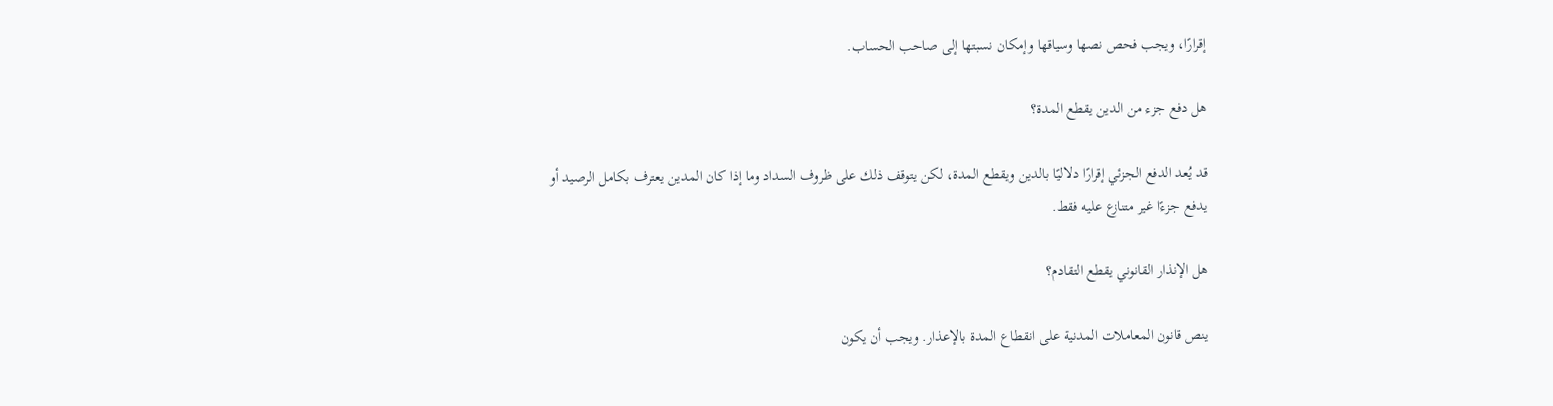إقرارًا، ويجب فحص نصها وسياقها وإمكان نسبتها إلى صاحب الحساب.

هل دفع جزء من الدين يقطع المدة؟

قد يُعد الدفع الجزئي إقرارًا دلاليًا بالدين ويقطع المدة، لكن يتوقف ذلك على ظروف السداد وما إذا كان المدين يعترف بكامل الرصيد أو يدفع جزءًا غير متنازع عليه فقط.

هل الإنذار القانوني يقطع التقادم؟

ينص قانون المعاملات المدنية على انقطاع المدة بالإعذار. ويجب أن يكون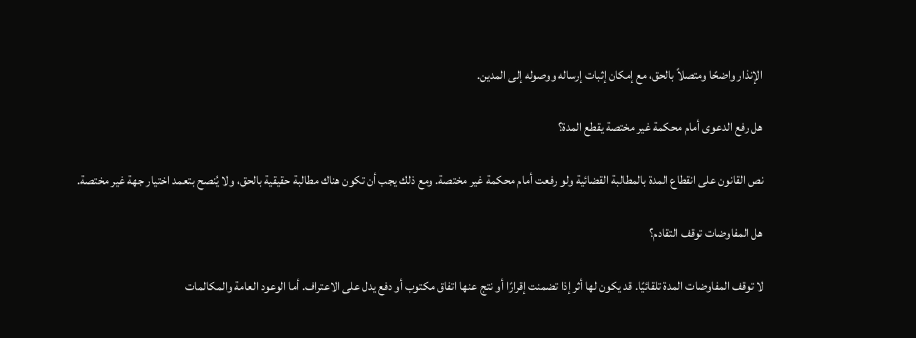الإنذار واضحًا ومتصلاً بالحق، مع إمكان إثبات إرساله ووصوله إلى المدين.

هل رفع الدعوى أمام محكمة غير مختصة يقطع المدة؟

نص القانون على انقطاع المدة بالمطالبة القضائية ولو رفعت أمام محكمة غير مختصة. ومع ذلك يجب أن تكون هناك مطالبة حقيقية بالحق، ولا يُنصح بتعمد اختيار جهة غير مختصة.

هل المفاوضات توقف التقادم؟

لا توقف المفاوضات المدة تلقائيًا. قد يكون لها أثر إذا تضمنت إقرارًا أو نتج عنها اتفاق مكتوب أو دفع يدل على الاعتراف. أما الوعود العامة والمكالمات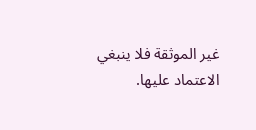غير الموثقة فلا ينبغي الاعتماد عليها.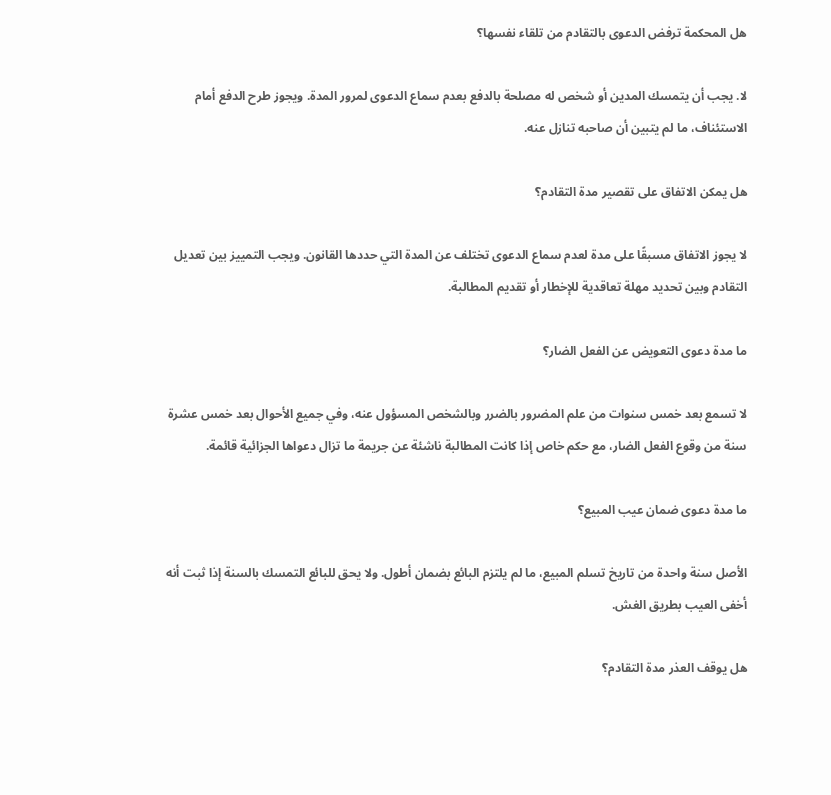هل المحكمة ترفض الدعوى بالتقادم من تلقاء نفسها؟

لا. يجب أن يتمسك المدين أو شخص له مصلحة بالدفع بعدم سماع الدعوى لمرور المدة. ويجوز طرح الدفع أمام الاستئناف، ما لم يتبين أن صاحبه تنازل عنه.

هل يمكن الاتفاق على تقصير مدة التقادم؟

لا يجوز الاتفاق مسبقًا على مدة لعدم سماع الدعوى تختلف عن المدة التي حددها القانون. ويجب التمييز بين تعديل التقادم وبين تحديد مهلة تعاقدية للإخطار أو تقديم المطالبة.

ما مدة دعوى التعويض عن الفعل الضار؟

لا تسمع بعد خمس سنوات من علم المضرور بالضرر وبالشخص المسؤول عنه، وفي جميع الأحوال بعد خمس عشرة سنة من وقوع الفعل الضار، مع حكم خاص إذا كانت المطالبة ناشئة عن جريمة ما تزال دعواها الجزائية قائمة.

ما مدة دعوى ضمان عيب المبيع؟

الأصل سنة واحدة من تاريخ تسلم المبيع، ما لم يلتزم البائع بضمان أطول. ولا يحق للبائع التمسك بالسنة إذا ثبت أنه أخفى العيب بطريق الغش.

هل يوقف العذر مدة التقادم؟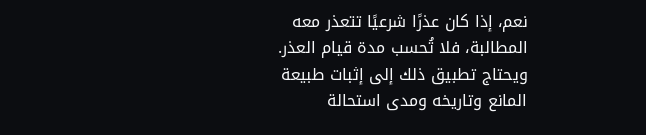نعم، إذا كان عذرًا شرعيًا تتعذر معه المطالبة، فلا تُحسب مدة قيام العذر. ويحتاج تطبيق ذلك إلى إثبات طبيعة المانع وتاريخه ومدى استحالة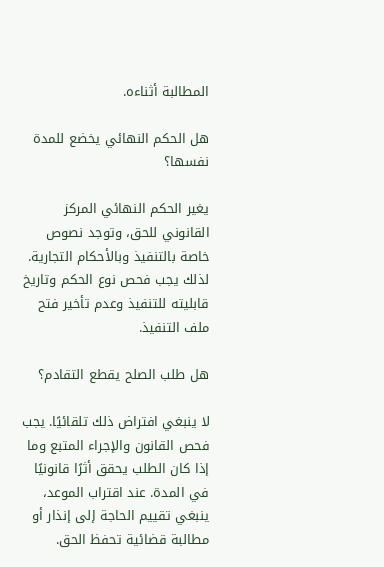المطالبة أثناءه.

هل الحكم النهائي يخضع للمدة نفسها؟

يغير الحكم النهائي المركز القانوني للحق، وتوجد نصوص خاصة بالتنفيذ وبالأحكام التجارية. لذلك يجب فحص نوع الحكم وتاريخ قابليته للتنفيذ وعدم تأخير فتح ملف التنفيذ.

هل طلب الصلح يقطع التقادم؟

لا ينبغي افتراض ذلك تلقائيًا. يجب فحص القانون والإجراء المتبع وما إذا كان الطلب يحقق أثرًا قانونيًا في المدة. عند اقتراب الموعد، ينبغي تقييم الحاجة إلى إنذار أو مطالبة قضائية تحفظ الحق.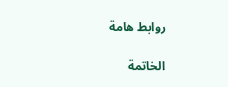روابط هامة

الخاتمة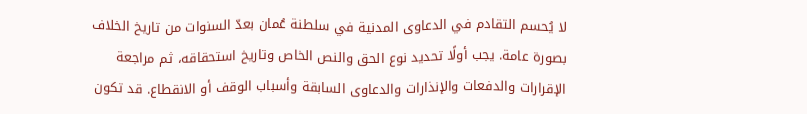لا يُحسم التقادم في الدعاوى المدنية في سلطنة عُمان بعدّ السنوات من تاريخ الخلاف بصورة عامة. يجب أولًا تحديد نوع الحق والنص الخاص وتاريخ استحقاقه، ثم مراجعة الإقرارات والدفعات والإنذارات والدعاوى السابقة وأسباب الوقف أو الانقطاع. قد تكون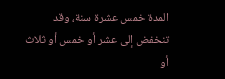المدة خمس عشرة سنة، وقد تنخفض إلى عشر أو خمس أو ثلاث أو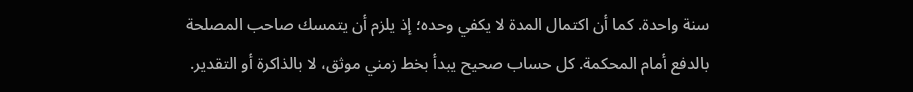سنة واحدة. كما أن اكتمال المدة لا يكفي وحده؛ إذ يلزم أن يتمسك صاحب المصلحة بالدفع أمام المحكمة. كل حساب صحيح يبدأ بخط زمني موثق، لا بالذاكرة أو التقدير.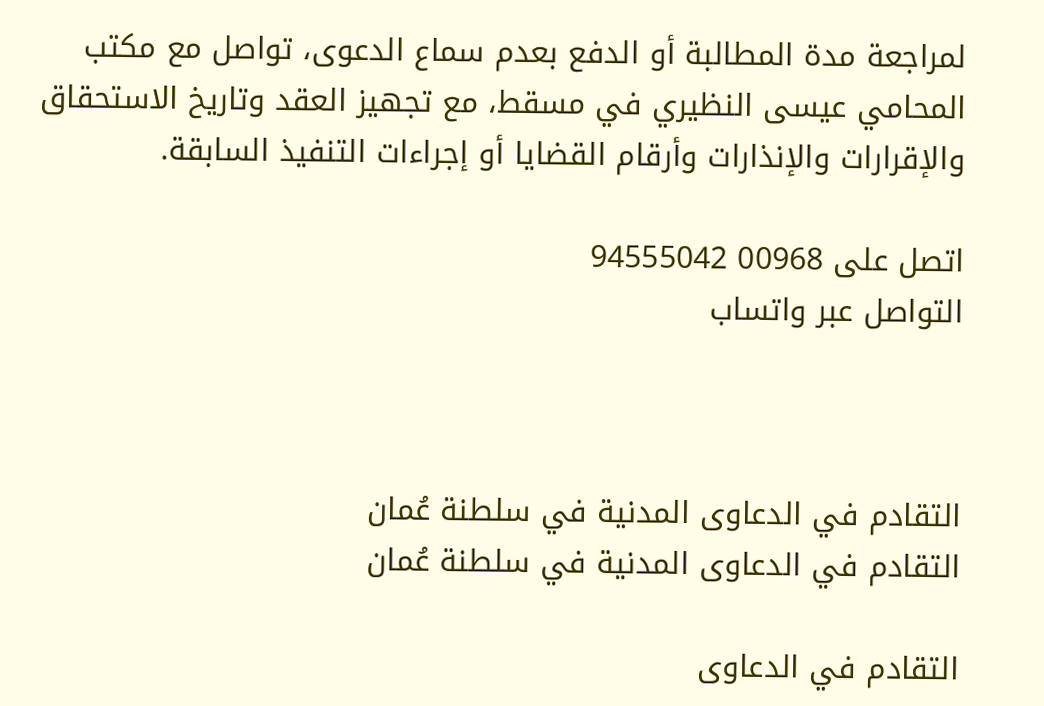لمراجعة مدة المطالبة أو الدفع بعدم سماع الدعوى، تواصل مع مكتب المحامي عيسى النظيري في مسقط، مع تجهيز العقد وتاريخ الاستحقاق والإقرارات والإنذارات وأرقام القضايا أو إجراءات التنفيذ السابقة.

اتصل على 00968 94555042
التواصل عبر واتساب



التقادم في الدعاوى المدنية في سلطنة عُمان
التقادم في الدعاوى المدنية في سلطنة عُمان

التقادم في الدعاوى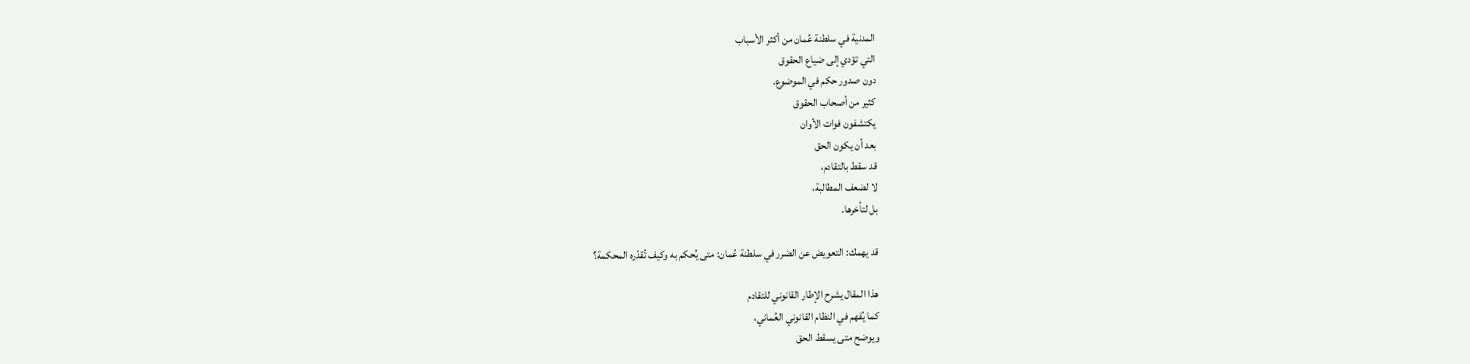المدنية في سلطنة عُمان من أكثر الأسباب
التي تؤدي إلى ضياع الحقوق
دون صدور حكم في الموضوع.
كثير من أصحاب الحقوق
يكتشفون فوات الأوان
بعد أن يكون الحق
قد سقط بالتقادم،
لا لضعف المطالبة،
بل لتأخرها.

قد يهمك: التعويض عن الضرر في سلطنة عُمان: متى يُحكم به وكيف تُقدّره المحكمة؟

هذا المقال يشرح الإطار القانوني للتقادم
كما يُفهم في النظام القانوني العُماني،
ويوضح متى يسقط الحق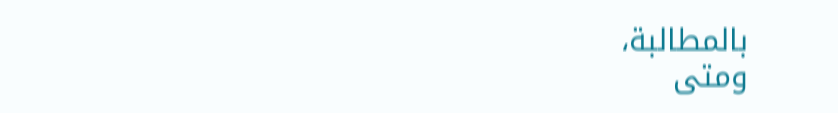بالمطالبة،
ومتى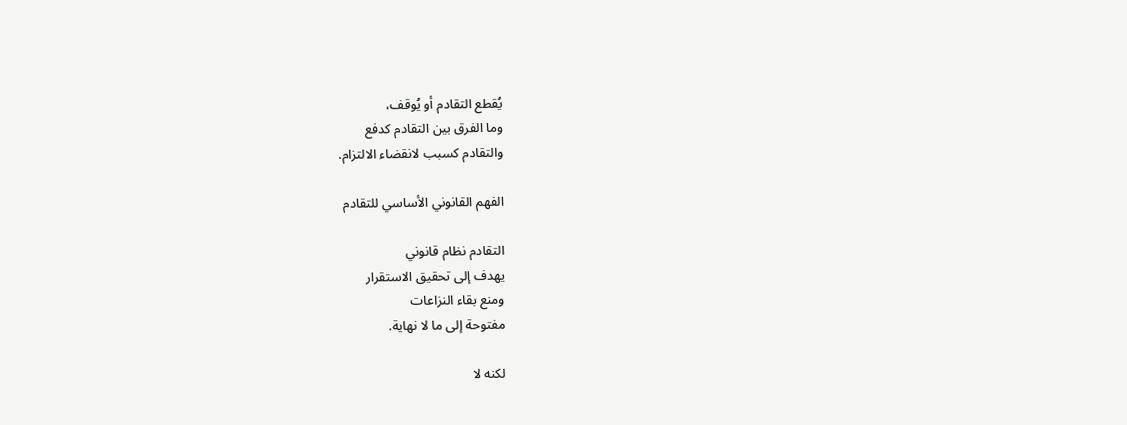يُقطع التقادم أو يُوقف،
وما الفرق بين التقادم كدفع
والتقادم كسبب لانقضاء الالتزام.

الفهم القانوني الأساسي للتقادم

التقادم نظام قانوني
يهدف إلى تحقيق الاستقرار
ومنع بقاء النزاعات
مفتوحة إلى ما لا نهاية.

لكنه لا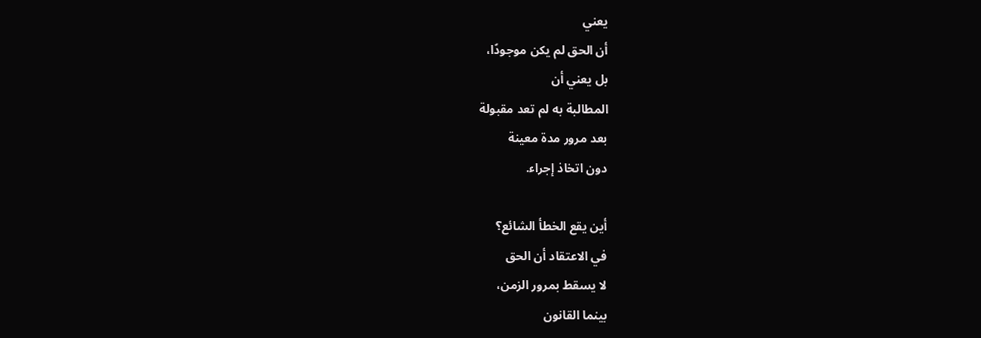يعني
أن الحق لم يكن موجودًا،
بل يعني أن
المطالبة به لم تعد مقبولة
بعد مرور مدة معينة
دون اتخاذ إجراء.

أين يقع الخطأ الشائع؟
في الاعتقاد أن الحق
لا يسقط بمرور الزمن،
بينما القانون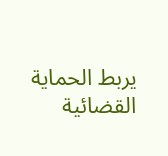يربط الحماية القضائية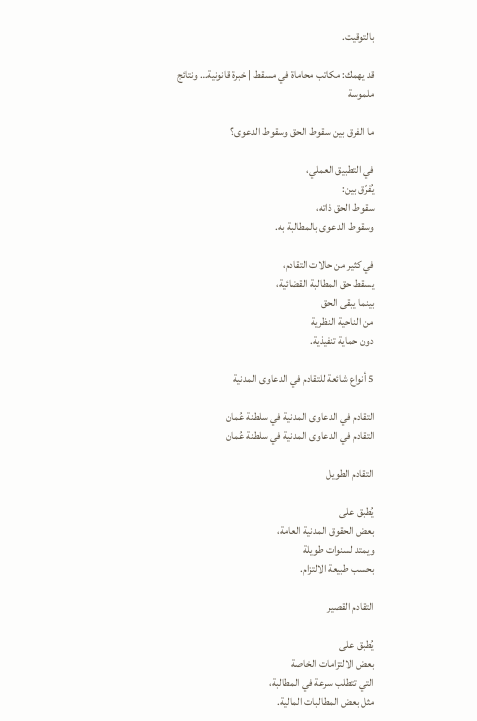بالتوقيت.

قد يهمك: مكاتب محاماة في مسقط | خبرة قانونية… ونتائج ملموسة

ما الفرق بين سقوط الحق وسقوط الدعوى؟

في التطبيق العملي،
يُفرّق بين:
سقوط الحق ذاته،
وسقوط الدعوى بالمطالبة به.

في كثير من حالات التقادم،
يسقط حق المطالبة القضائية،
بينما يبقى الحق
من الناحية النظرية
دون حماية تنفيذية.

5 أنواع شائعة للتقادم في الدعاوى المدنية

التقادم في الدعاوى المدنية في سلطنة عُمان
التقادم في الدعاوى المدنية في سلطنة عُمان

التقادم الطويل

يُطبق على
بعض الحقوق المدنية العامة،
ويمتد لسنوات طويلة
بحسب طبيعة الالتزام.

التقادم القصير

يُطبق على
بعض الالتزامات الخاصة
التي تتطلب سرعة في المطالبة،
مثل بعض المطالبات المالية.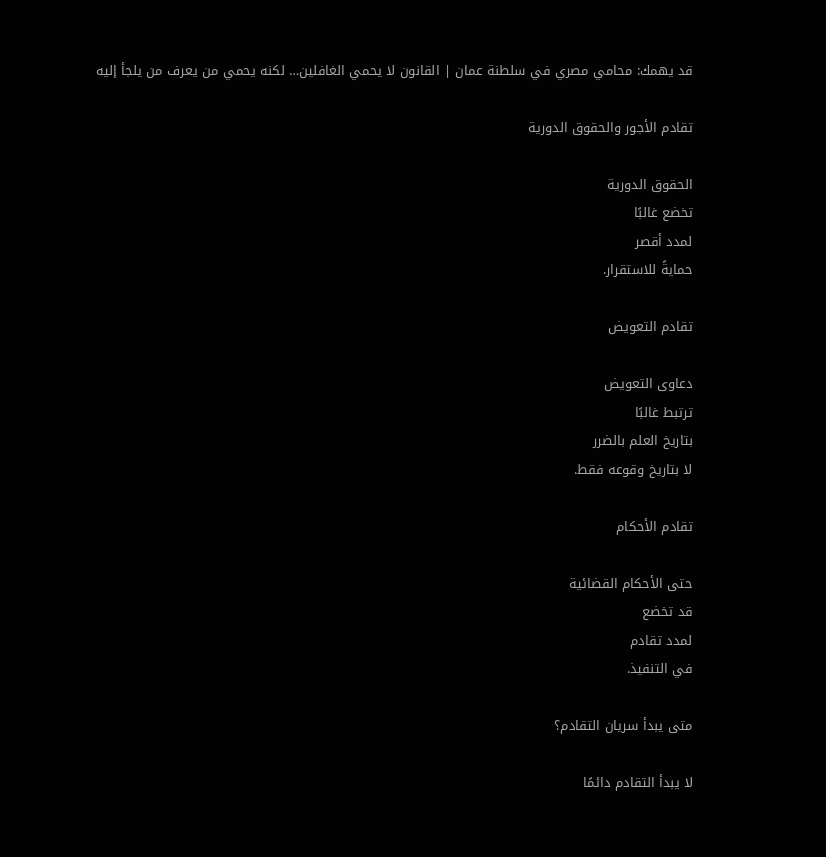قد يهمك: محامي مصري في سلطنة عمان | القانون لا يحمي الغافلين… لكنه يحمي من يعرف من يلجأ إليه

تقادم الأجور والحقوق الدورية

الحقوق الدورية
تخضع غالبًا
لمدد أقصر
حمايةً للاستقرار.

تقادم التعويض

دعاوى التعويض
ترتبط غالبًا
بتاريخ العلم بالضرر
لا بتاريخ وقوعه فقط.

تقادم الأحكام

حتى الأحكام القضائية
قد تخضع
لمدد تقادم
في التنفيذ.

متى يبدأ سريان التقادم؟

لا يبدأ التقادم دائمًا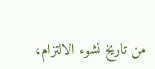من تاريخ نشوء الالتزام،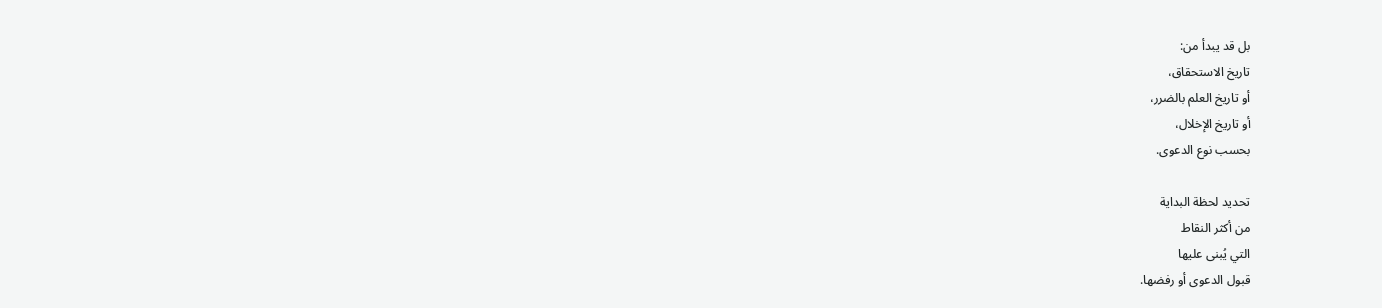بل قد يبدأ من:
تاريخ الاستحقاق،
أو تاريخ العلم بالضرر،
أو تاريخ الإخلال،
بحسب نوع الدعوى.

تحديد لحظة البداية
من أكثر النقاط
التي يُبنى عليها
قبول الدعوى أو رفضها.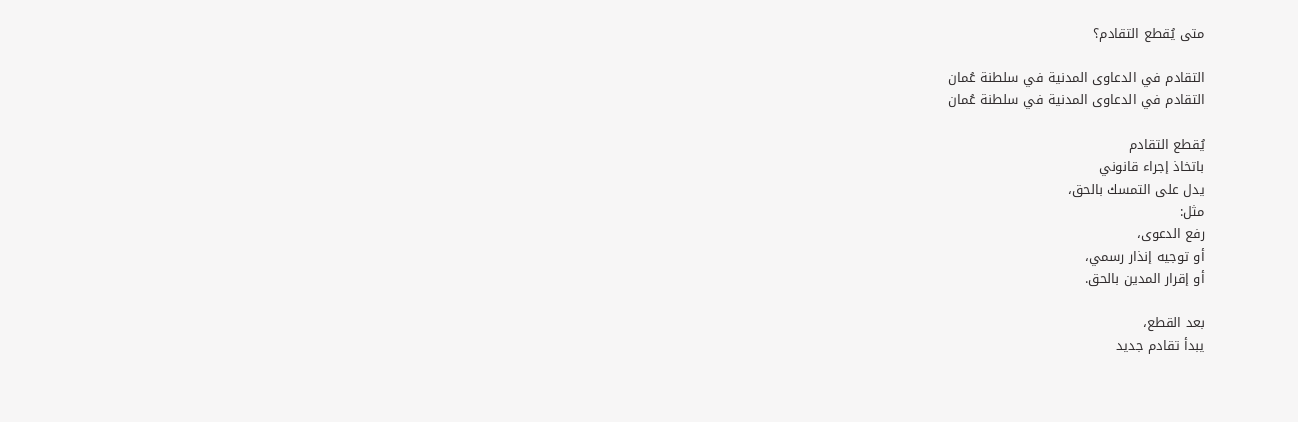متى يُقطع التقادم؟

التقادم في الدعاوى المدنية في سلطنة عُمان
التقادم في الدعاوى المدنية في سلطنة عُمان

يُقطع التقادم
باتخاذ إجراء قانوني
يدل على التمسك بالحق،
مثل:
رفع الدعوى،
أو توجيه إنذار رسمي،
أو إقرار المدين بالحق.

بعد القطع،
يبدأ تقادم جديد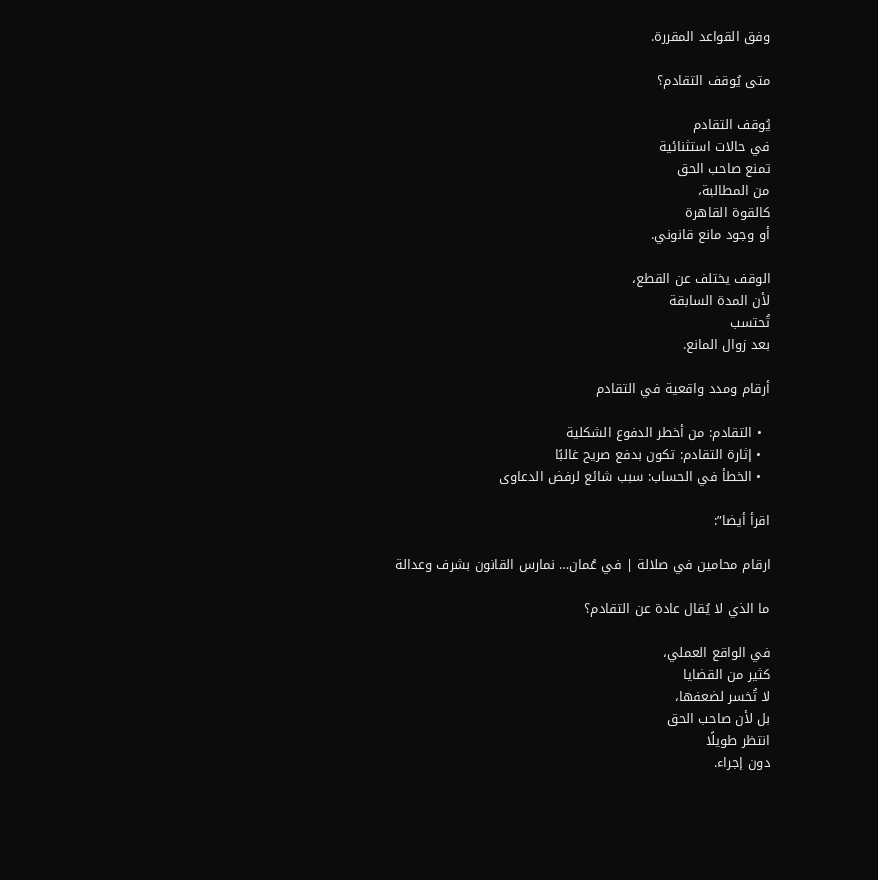وفق القواعد المقررة.

متى يُوقف التقادم؟

يُوقف التقادم
في حالات استثنائية
تمنع صاحب الحق
من المطالبة،
كالقوة القاهرة
أو وجود مانع قانوني.

الوقف يختلف عن القطع،
لأن المدة السابقة
تُحتسب
بعد زوال المانع.

أرقام ومدد واقعية في التقادم

  • التقادم: من أخطر الدفوع الشكلية
  • إثارة التقادم: تكون بدفع صريح غالبًا
  • الخطأ في الحساب: سبب شائع لرفض الدعاوى

اقرأ أيضا”:

ارقام محامين في صلالة | في عُمان… نمارس القانون بشرف وعدالة

ما الذي لا يُقال عادة عن التقادم؟

في الواقع العملي،
كثير من القضايا
لا تُخسر لضعفها،
بل لأن صاحب الحق
انتظر طويلًا
دون إجراء.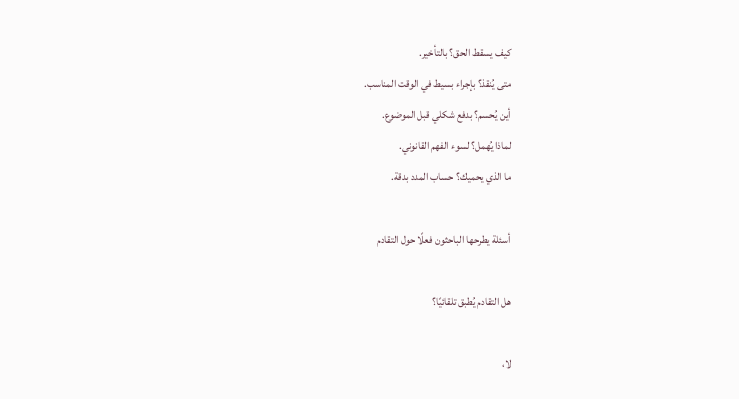كيف يسقط الحق؟ بالتأخير.
متى يُنقذ؟ بإجراء بسيط في الوقت المناسب.
أين يُحسم؟ بدفع شكلي قبل الموضوع.
لماذا يُهمل؟ لسوء الفهم القانوني.
ما الذي يحميك؟ حساب المدد بدقة.

أسئلة يطرحها الباحثون فعلًا حول التقادم

هل التقادم يُطبق تلقائيًا؟

لا،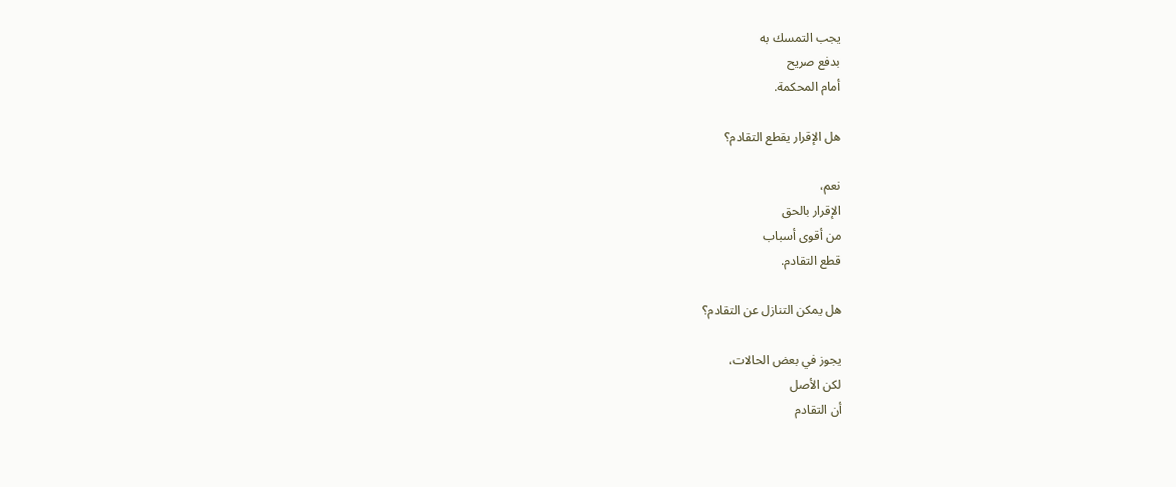يجب التمسك به
بدفع صريح
أمام المحكمة.

هل الإقرار يقطع التقادم؟

نعم،
الإقرار بالحق
من أقوى أسباب
قطع التقادم.

هل يمكن التنازل عن التقادم؟

يجوز في بعض الحالات،
لكن الأصل
أن التقادم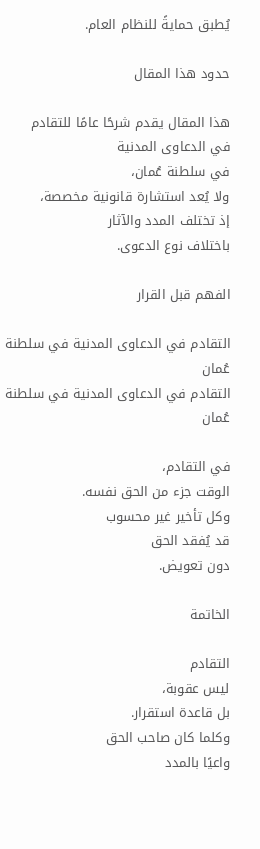يُطبق حمايةً للنظام العام.

حدود هذا المقال

هذا المقال يقدم شرحًا عامًا للتقادم
في الدعاوى المدنية
في سلطنة عُمان،
ولا يُعد استشارة قانونية مخصصة،
إذ تختلف المدد والآثار
باختلاف نوع الدعوى.

الفهم قبل القرار

التقادم في الدعاوى المدنية في سلطنة عُمان
التقادم في الدعاوى المدنية في سلطنة عُمان

في التقادم،
الوقت جزء من الحق نفسه.
وكل تأخير غير محسوب
قد يُفقد الحق
دون تعويض.

الخاتمة

التقادم
ليس عقوبة،
بل قاعدة استقرار.
وكلما كان صاحب الحق
واعيًا بالمدد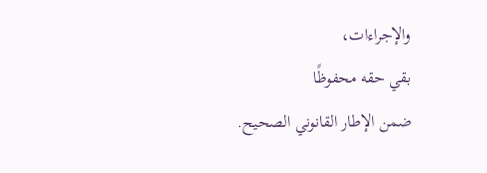والإجراءات،
بقي حقه محفوظًا
ضمن الإطار القانوني الصحيح.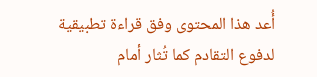أُعد هذا المحتوى وفق قراءة تطبيقية لدفوع التقادم كما تُثار أمام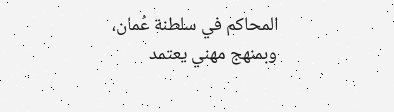المحاكم في سلطنة عُمان، وبمنهج مهني يعتمد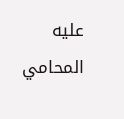عليه المحامي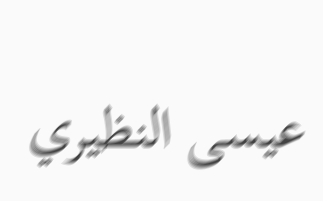عيسى النظيري